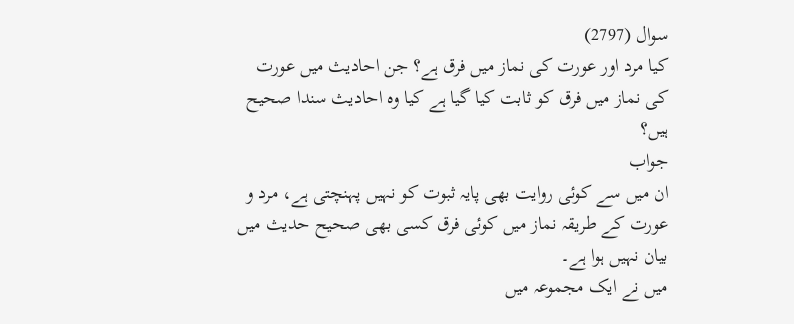سوال (2797)
کیا مرد اور عورت کی نماز میں فرق ہے؟ جن احادیث میں عورت کی نماز میں فرق کو ثابت کیا گیا ہے کیا وہ احادیث سندا صحیح ہیں؟
جواب
ان میں سے کوئی روایت بھی پایہ ثبوت کو نہیں پہنچتی ہے، مرد و عورت کے طریقہ نماز میں کوئی فرق کسی بھی صحیح حدیث میں بیان نہیں ہوا ہے۔
میں نے ایک مجموعہ میں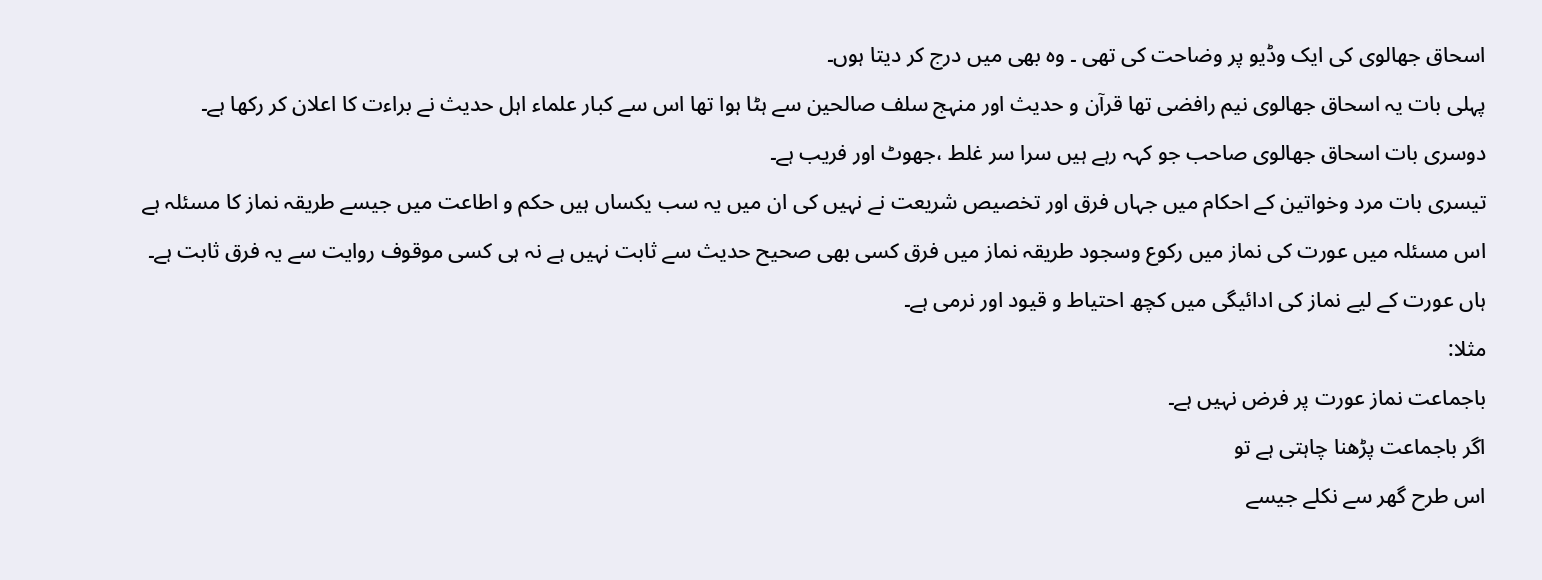اسحاق جھالوی کی ایک وڈیو پر وضاحت کی تھی ۔ وہ بھی میں درج کر دیتا ہوں۔
پہلی بات یہ اسحاق جھالوی نیم رافضی تھا قرآن و حدیث اور منہج سلف صالحین سے ہٹا ہوا تھا اس سے کبار علماء اہل حدیث نے براءت کا اعلان کر رکھا ہے۔
دوسری بات اسحاق جھالوی صاحب جو کہہ رہے ہیں سرا سر غلط ،جھوٹ اور فریب ہے۔
تیسری بات مرد وخواتین کے احکام میں جہاں فرق اور تخصیص شریعت نے نہیں کی ان میں یہ سب یکساں ہیں حکم و اطاعت میں جیسے طریقہ نماز کا مسئلہ ہے اس مسئلہ میں عورت کی نماز میں رکوع وسجود طریقہ نماز میں فرق کسی بھی صحیح حدیث سے ثابت نہیں ہے نہ ہی کسی موقوف روایت سے یہ فرق ثابت ہے۔
ہاں عورت کے لیے نماز کی ادائیگی میں کچھ احتیاط و قیود اور نرمی ہے۔
مثلا:
باجماعت نماز عورت پر فرض نہیں ہے۔
اگر باجماعت پڑھنا چاہتی ہے تو
اس طرح گھر سے نکلے جیسے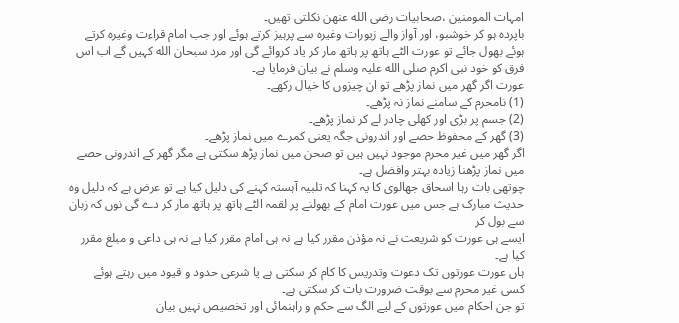امہات المومنین ،صحابیات رضی الله عنھن نکلتی تھیں۔
باپردہ ہو کر خوشبو، اور آواز والے زیورات وغیرہ سے پرہیز کرتے ہوئے اور جب امام قراءت وغیرہ کرتے ہوئے بھول جائے تو عورت الٹے ہاتھ پر ہاتھ مار کر یاد کروائے گی اور مرد سبحان الله کہیں گے اب اس فرق کو خود نبی اکرم صلی الله علیہ وسلم نے بیان فرمایا ہے۔
عورت اگر گھر میں نماز پڑھے تو ان چیزوں کا خیال رکھے۔
(1) نامحرم کے سامنے نماز نہ پڑھے۔
(2) جسم پر بڑی اور کھلی چادر لے کر نماز پڑھے۔
(3) گھر کے محفوظ حصے اور اندرونی جگہ یعنی کمرے میں نماز پڑھے۔
اگر گھر میں غیر محرم موجود نہیں ہیں تو صحن میں نماز پڑھ سکتی ہے مگر گھر کے اندرونی حصے میں نماز پڑھنا زیادہ بہتر وافضل ہے۔
چوتھی بات رہا اسحاق جھالوی کا یہ کہنا کہ تلبیہ آہستہ کہنے کی دلیل کیا ہے تو عرض ہے کہ دلیل وہ حدیث مبارک ہے جس میں عورت امام کے بھولنے پر لقمہ الٹے ہاتھ پر ہاتھ مار کر دے گی نوں کہ زبان سے بول کر
ایسے ہی عورت کو شریعت نے نہ مؤذن مقرر کیا ہے نہ ہی امام مقرر کیا ہے نہ ہی داعی و مبلغ مقرر کیا ہے۔
ہاں عورت عورتوں تک دعوت وتدریس کا کام کر سکتی ہے یا شرعی حدود و قیود میں رہتے ہوئے کسی غیر محرم سے بوقت ضرورت بات کر سکتی ہے۔
تو جن احکام میں عورتوں کے لیے الگ سے حکم و راہنمائی اور تخصیص نہیں بیان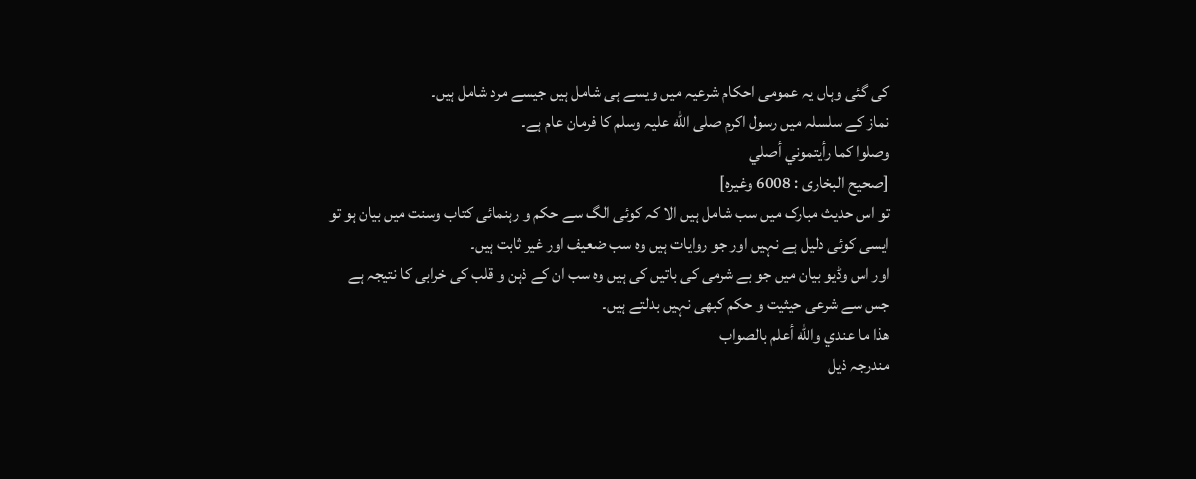کی گئی وہاں یہ عمومی احکام شرعیہ میں ویسے ہی شامل ہیں جیسے مرد شامل ہیں۔
نماز کے سلسلہ میں رسول اکرم صلی الله علیہ وسلم کا فرمان عام ہے۔
وصلوا كما رأيتموني أصلي
[صحيح البخارى : 6008 وغیرہ]
تو اس حدیث مبارک میں سب شامل ہیں الا کہ کوئی الگ سے حکم و رہنمائی کتاب وسنت میں بیان ہو تو ایسی کوئی دلیل ہے نہیں اور جو روایات ہیں وہ سب ضعیف اور غیر ثابت ہیں۔
اور اس وڈیو بیان میں جو بے شرمی کی باتیں کی ہیں وہ سب ان کے ذہن و قلب کی خرابی کا نتیجہ ہے جس سے شرعی حیثیت و حکم کبھی نہیں بدلتے ہیں۔
هذا ما عندي والله أعلم بالصواب
مندرجہ ذیل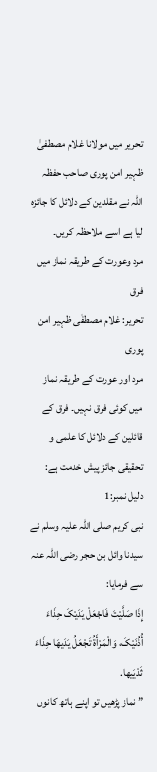تحریر میں مولانا غلام مصطفیٰ ظہیر امن پوری صاحب حفظہ اللہ نے مقلدین کے دلائل کا جائزہ لیا ہے اسے ملاحظہ کریں۔
مرد وعورت کے طریقہ نماز میں فرق
تحریر: غلام مصطفٰی ظہیر امن پوری
مرد اور عورت کے طریقہ نماز میں کوئی فرق نہیں۔ فرق کے قائلین کے دلائل کا علمی و تحقیقی جائز پیش خدمت ہے:
دلیل نمبر:1
نبی کریم صلی اللہ علیہ وسلم نے سیدنا وائل بن حجر رضی اللہ عنہ سے فرمایا:
إِذَا صَلَّیْتَ فَاجْعَلْ یَدَیْکَ حِذَاءَ أُذُنَیْکَ، وَالْمَرْأَۃُ تَجْعَلُ یَدَیهَا حِذَاءَ ثَدْیَیها.
” نماز پڑھیں تو اپنے ہاتھ کانوں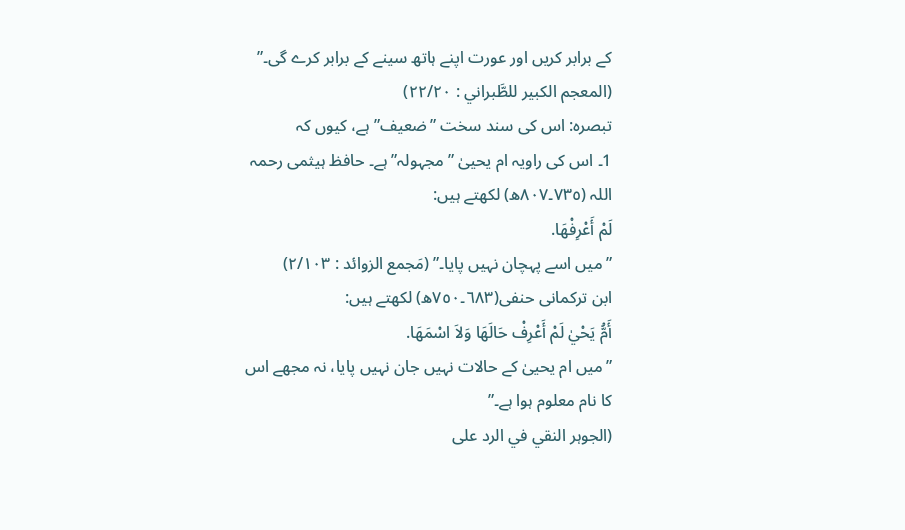کے برابر کریں اور عورت اپنے ہاتھ سینے کے برابر کرے گی۔”
(المعجم الکبیر للطَّبراني : ٢٢/٢٠)
تبصرہ: اس کی سند سخت ”ضعیف” ہے، کیوں کہ
1۔ اس کی راویہ ام یحییٰ ”مجہولہ” ہے۔ حافظ ہیثمی رحمہ اللہ (٧٣٥۔٨٠٧ھ) لکھتے ہیں:
لَمْ أَعْرِفْھَا.
”میں اسے پہچان نہیں پایا۔” (مَجمع الزوائد : ٢/١٠٣)
ابن ترکمانی حنفی(٦٨٣۔٧٥٠ھ) لکھتے ہیں:
أَمُّ یَحْيٰ لَمْ أَعْرِفْ حَالَھَا وَلاَ اسْمَھَا.
”میں ام یحییٰ کے حالات نہیں جان نہیں پایا، نہ مجھے اس کا نام معلوم ہوا ہے۔”
(الجوہر النقي في الرد علی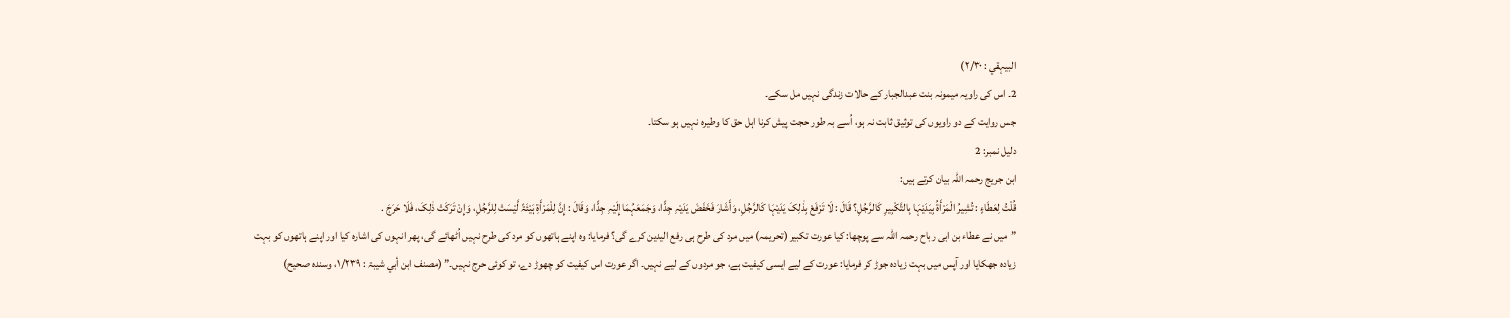البیہقي : ٢/٣٠)
2۔ اس کی راویہ میمونہ بنت عبدالجبار کے حالات زندگی نہیں مل سکے۔
جس روایت کے دو راویوں کی توثیق ثابت نہ ہو، اُسے بہ طور حجت پیش کرنا اہل حق کا وطیرہ نہیں ہو سکتا۔
دلیل نمبر: 2
ابن جریج رحمہ اللہ بیان کرتے ہیں:
قُلْتُ لِعَطَاءٍ : تُشِیرُ الْمَرْأَۃُ بِیَدَیْہَا بِالتَّکْبِیرِ کَالرَّجُلِ؟ قَالَ : لَا تَرْفَعْ بِذٰلِکَ یَدَیْہَا کَالرَّجُلِ، وَأَشَارَ فَخَفَضَ یَدَیْہِ جِدًّا، وَجَمَعَہُمَا إِلَیْہِ جِدًّا، وَقَالَ : إِنَّ لِلْمَرْأَۃِ ہَیْئَۃً لَّیْسَتْ لِلرَّجُلِ، وَإِنْ تَرَکَتْ ذٰلِکَ، فَلَا حَرَجَ .
”میں نے عطاء بن ابی رباح رحمہ اللہ سے پوچھا: کیا عورت تکبیر (تحریمہ) میں مرد کی طرح ہی رفع الیدین کرے گی؟ فرمایا: وہ اپنے ہاتھوں کو مرد کی طرح نہیں اُٹھائے گی، پھر انہوں کی اشارہ کیا اور اپنے ہاتھوں کو بہت زیادہ جھکایا اور آپس میں بہت زیادہ جوڑ کر فرمایا: عورت کے لیے ایسی کیفیت ہے، جو مردوں کے لیے نہیں۔ اگر عورت اس کیفیت کو چھوڑ دے، تو کوئی حرج نہیں۔” (مصنف ابن أبي شیبۃ : ١/٢٣٩، وسندہ صحیح)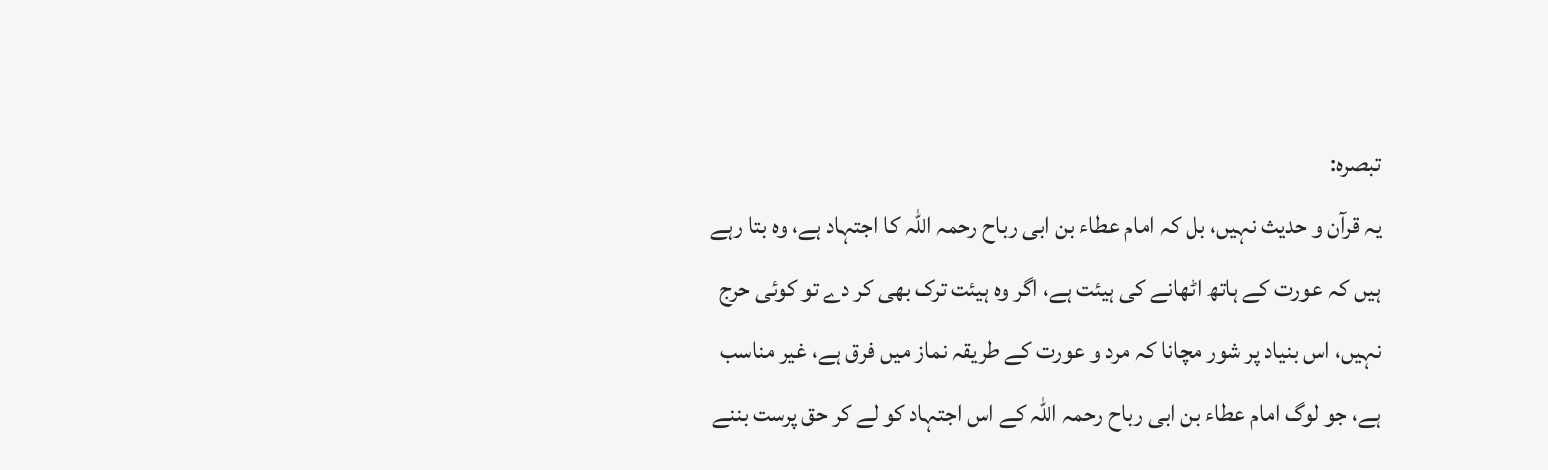تبصرہ:
یہ قرآن و حدیث نہیں، بل کہ امام عطاء بن ابی رباح رحمہ اللہ کا اجتہاد ہے، وہ بتا رہے ہیں کہ عورت کے ہاتھ اٹھانے کی ہیئت ہے، اگر وہ ہیئت ترک بھی کر دے تو کوئی حرج نہیں، اس بنیاد پر شور مچانا کہ مرد و عورت کے طریقہ نماز میں فرق ہے، غیر مناسب ہے، جو لوگ امام عطاء بن ابی رباح رحمہ اللہ کے اس اجتہاد کو لے کر حق پرست بننے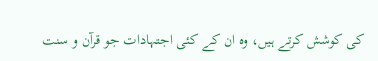کی کوشش کرتے ہیں، وہ ان کے کئی اجتہادات جو قرآن و سنت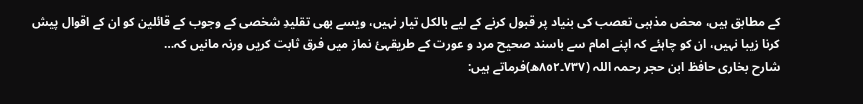کے مطابق ہیں، محض مذہبی تعصب کی بنیاد پر قبول کرنے کے لیے بالکل تیار نہیں، ویسے بھی تقلیدِ شخصی کے وجوب کے قائلین کو ان کے اقوال پیش کرنا زیبا نہیں، ان کو چاہئے کہ اپنے امام سے باسند صحیح مرد و عورت کے طریقہئ نماز میں فرق ثابت کریں ورنہ مانیں کہ…
شارح بخاری حافظ ابن حجر رحمہ اللہ (٧٣٧۔٨٥٢ھ)فرماتے ہیں: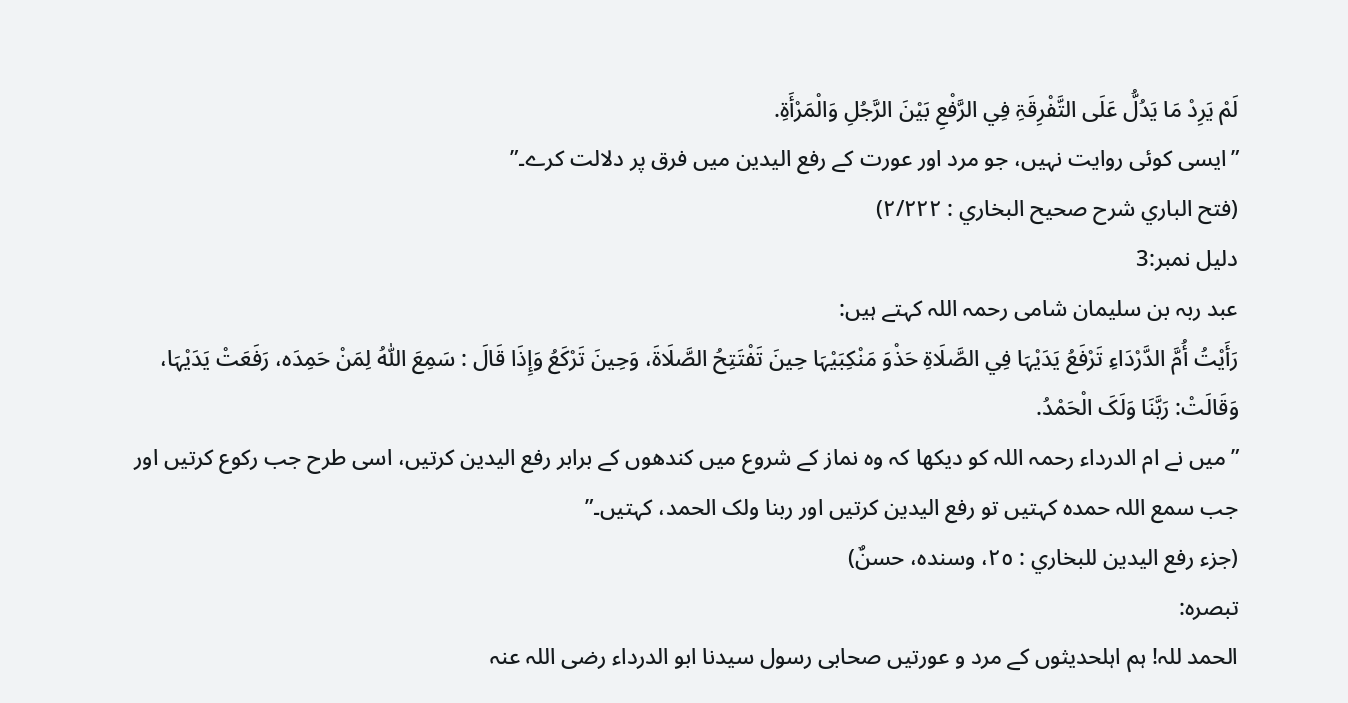لَمْ یَرِدْ مَا یَدُلُّ عَلَی التَّفْرِقَۃِ فِي الرَّفْعِ بَیْنَ الرَّجُلِ وَالْمَرْأَۃِ.
”ایسی کوئی روایت نہیں، جو مرد اور عورت کے رفع الیدین میں فرق پر دلالت کرے۔”
(فتح الباري شرح صحیح البخاري : ٢/٢٢٢)
دلیل نمبر:3
عبد ربہ بن سلیمان شامی رحمہ اللہ کہتے ہیں:
رَأَیْتُ أُمَّ الدَّرْدَاءِ تَرْفَعُ یَدَیْہَا فِي الصَّلَاۃِ حَذْوَ مَنْکِبَیْہَا حِینَ تَفْتَتِحُ الصَّلَاۃَ، وَحِینَ تَرْکَعُ وَإِذَا قَالَ : سَمِعَ اللّٰہُ لِمَنْ حَمِدَہ، رَفَعَتْ یَدَیْہَا، وَقَالَتْ: رَبَّنَا وَلَکَ الْحَمْدُ.
”میں نے ام الدرداء رحمہ اللہ کو دیکھا کہ وہ نماز کے شروع میں کندھوں کے برابر رفع الیدین کرتیں، اسی طرح جب رکوع کرتیں اور جب سمع اللہ حمدہ کہتیں تو رفع الیدین کرتیں اور ربنا ولک الحمد، کہتیں۔”
(جزء رفع الیدین للبخاري : ٢٥، وسندہ، حسنٌ)
تبصرہ:
الحمد للہ! ہم اہلحدیثوں کے مرد و عورتیں صحابی رسول سیدنا ابو الدرداء رضی اللہ عنہ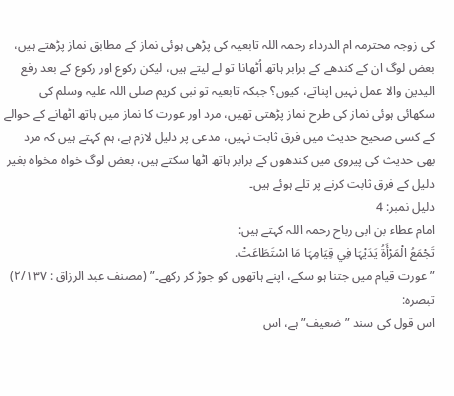کی زوجہ محترمہ ام الدرداء رحمہ اللہ تابعیہ کی پڑھی ہوئی نماز کے مطابق نماز پڑھتے ہیں، بعض لوگ ان کے کندھے کے برابر ہاتھ اُٹھانا تو لے لیتے ہیں، لیکن رکوع اور رکوع کے بعد رفع الیدین والا عمل نہیں اپناتے، کیوں؟ جبکہ تابعیہ تو نبی کریم صلی اللہ علیہ وسلم کی سکھائی ہوئی نماز کی طرح نماز پڑھتی تھیں، مرد اور عورت کا نماز میں ہاتھ اٹھانے کے حوالے کے کسی صحیح حدیث میں فرق ثابت نہیں، مدعی پر دلیل لازم ہے، ہم کہتے ہیں کہ مرد بھی حدیث کی پیروی میں کندھوں کے برابر ہاتھ اٹھا سکتے ہیں، بعض لوگ خواہ مخواہ بغیر دلیل کے فرق ثابت کرنے پر تلے ہوئے ہیں۔
دلیل نمبر: 4
امام عطاء بن ابی رباح رحمہ اللہ کہتے ہیں:
تَجْمَعُ الْمَرْأَۃُ یَدَیْہَا فِي قِیَامِہَا مَا اسْتَطَاعَتْ.
”عورت قیام میں جتنا ہو سکے، اپنے ہاتھوں کو جوڑ کر رکھے۔” (مصنف عبد الرزاق : ٢/١٣٧)
تبصرہ:
اس قول کی سند ”ضعیف” ہے، اس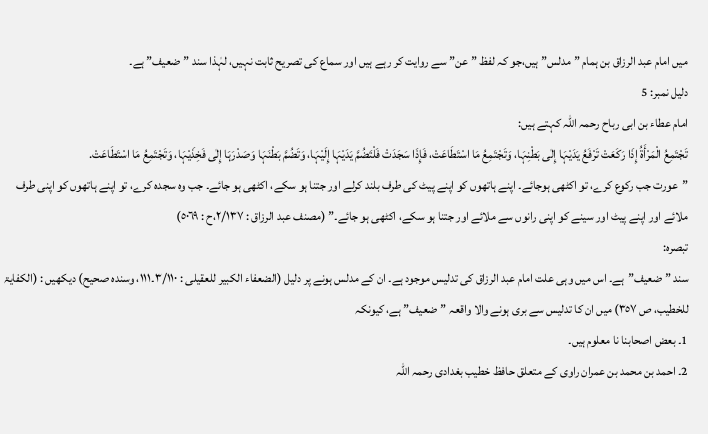میں امام عبد الرزاق بن ہمام ”مدلس” ہیں،جو کہ لفظ ”عن” سے روایت کر رہے ہیں اور سماع کی تصریح ثابت نہیں، لہٰذا سند ”ضعیف” ہے۔
دلیل نمبر: 5
امام عطاء بن ابی رباح رحمہ اللہ کہتے ہیں:
تَجْتَمِعُ الْمَرْأَۃُ إِذَا رَکَعَتْ تَرْفَعُ یَدَیْہَا إِلٰی بَطْنِہَا، وَتَجْتَمِعُ مَا اسْتَطَاعَتْ، فَإِذَا سَجَدَتْ فَلْتَضُمَّ یَدَیْہَا إِلَیْہَا، وَتَضُمَّ بَطْنَہَا وَصَدْرَہَا إِلٰی فَخِذَیْہَا، وَتَجْتَمِعُ مَا اسْتَطَاعَتْ.
”عورت جب رکوع کرے، تو اکٹھی ہوجائے۔ اپنے ہاتھوں کو اپنے پیٹ کی طرف بلند کرلے اور جتنا ہو سکے، اکٹھی ہو جائے۔ جب وہ سجدہ کرے، تو اپنے ہاتھوں کو اپنی طرف ملائے اور اپنے پیٹ اور سینے کو اپنی رانوں سے ملائے اور جتنا ہو سکے، اکٹھی ہو جائے۔” (مصنف عبد الرزاق : ٢/١٣٧،ح : ٥٠٦٩)
تبصرہ:
سند ”ضعیف”ہے۔ اس میں وہی علت امام عبد الرزاق کی تدلیس موجود ہے۔ ان کے مدلس ہونے پر دلیل (الضعفاء الکبیر للعقیلی : ٣/١١٠۔١١١، وسندہ صحیح) دیکھیں : (الکفایۃ للخطیب، ص ٣٥٧) میں ان کا تدلیس سے بری ہونے والا واقعہ ”ضعیف” ہے، کیونکہ
1۔ بعض اصحابنا نا معلوم ہیں۔
2۔ احمد بن محمد بن عمران راوی کے متعلق حافظ خطیب بغدادی رحمہ اللہ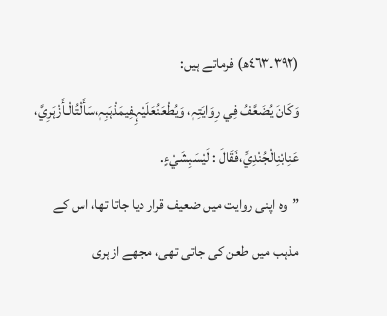(٣٩٢۔٤٦٣ھ) فرماتے ہیں:
وَکَانَ یُضَعَّفُ فِي رِوَایَتِہٖ، وَیُطْعَنُعَلَیْہِفِيمَذْہَبِہٖ،سَأَلْتُالْـأَزْہَرِيَّ، عَنِابْنِالْجُنْدِيِّ،فَقَالَ : لَیْسَبِشَيْءٍ.
”وہ اپنی روایت میں ضعیف قرار دیا جاتا تھا، اس کے مذہب میں طعن کی جاتی تھی، مجھے ازہری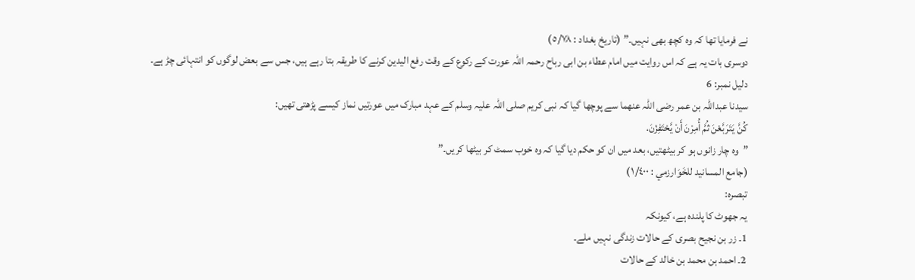نے فرمایا تھا کہ وہ کچھ بھی نہیں۔” (تاریخ بغداد : ٥/٧٨)
دوسری بات یہ ہے کہ اس روایت میں امام عطاء بن ابی رباح رحمہ اللہ عورت کے رکوع کے وقت رفع الیدین کرنے کا طریقہ بتا رہے ہیں، جس سے بعض لوگوں کو انتہائی چڑ ہے۔
دلیل نمبر: 6
سیدنا عبداللہ بن عمر رضی اللہ عنھما سے پوچھا گیا کہ نبی کریم صلی اللہ علیہ وسلم کے عہد مبارک میں عورتیں نماز کیسے پڑھتی تھیں:
کُنَّ یَتَرَبَّعْنَ ثُمَّ أُمِرْنَ أَنْ یَّحْتَفِزْنَ.
”وہ چار زانوں ہو کر بیٹھتیں، بعد میں ان کو حکم دیا گیا کہ وہ خوب سمٹ کر بیٹھا کریں۔”
(جامع المسانید للخَوَارزمي : ١/٤٠٠)
تبصرہ:
یہ جھوٹ کا پلندہ ہے، کیونکہ
1۔ زر بن نجیح بصری کے حالات زندگی نہیں ملے۔
2۔ احمد بن محمد بن خالد کے حالات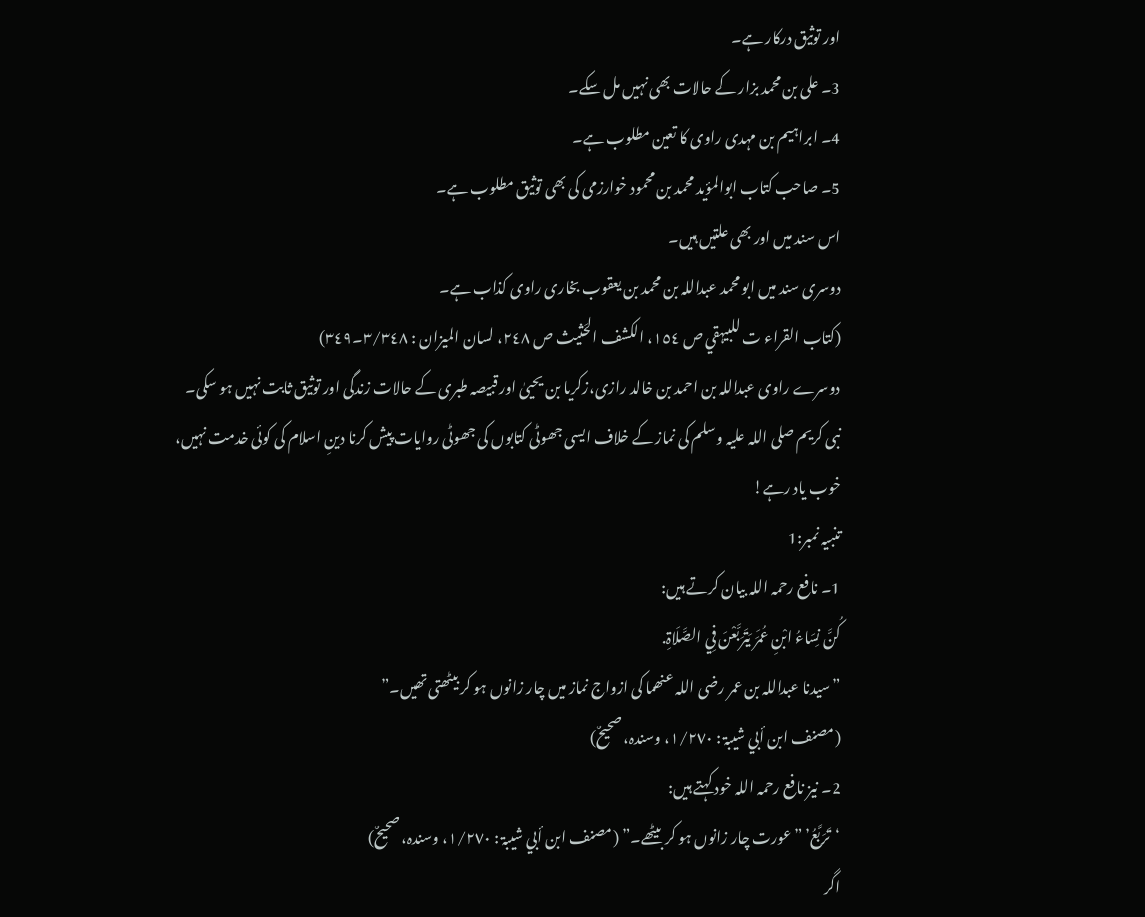اور توثیق درکار ہے۔
3۔ علی بن محمد بزار کے حالات بھی نہیں مل سکے۔
4۔ ابراہیم بن مہدی راوی کا تعین مطلوب ہے۔
5۔ صاحب کتاب ابوالمؤید محمد بن محمود خوارزمی کی بھی توثیق مطلوب ہے۔
اس سند میں اور بھی علتیں ہیں۔
دوسری سند میں ابو محمد عبداللہ بن محمد بن یعقوب بخاری راوی کذاب ہے۔
(کتاب القراء ت للبیہقي ص ١٥٤، الکشف الحَثیث ص ٢٤٨، لسان المیزان : ٣/٣٤٨۔٣٤٩)
دوسرے راوی عبداللہ بن احمد بن خالد رازی،زکریا بن یحییٰ اور قبیصہ طبری کے حالات زندگی اور توثیق ثابت نہیں ہو سکی۔
نبی کریم صلی اللہ علیہ وسلم کی نماز کے خلاف ایسی جھوٹی کتابوں کی جھوٹی روایات پیش کرنا دینِ اسلام کی کوئی خدمت نہیں، خوب یاد رہے!
تنبیہ نمبر:1
1۔ نافع رحمہ اللہ بیان کرتے ہیں:
کُنَّ نِسَاءُ ابْنِ عُمَرَ یَتَرَبَّعْنَ فِي الصَّلَاۃِ.
”سیدنا عبداللہ بن عمر رضی اللہ عنھما کی ازواج نماز میں چار زانوں ہو کر بیٹھتی تھیں۔”
(مصنف ابن أبي شیبۃ : ١/٢٧٠، وسندہ، صحیحٌ)
2۔ نیز نافع رحمہ اللہ خود کہتے ہیں:
‘تَرَبَّعُ’ ”عورت چار زانوں ہو کر بیٹھے۔” (مصنف ابن أبي شیبۃ : ١/٢٧٠، وسندہ، صحیحٌ)
اگر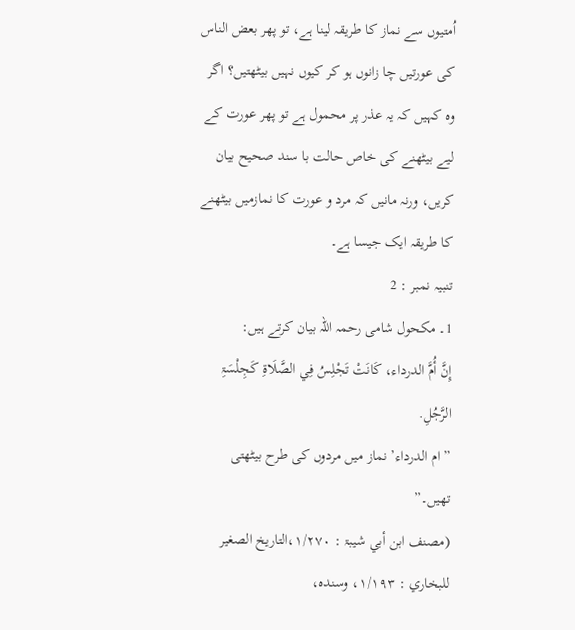اُمتیوں سے نماز کا طریقہ لینا ہے، تو پھر بعض الناس کی عورتیں چا زانوں ہو کر کیوں نہیں بیٹھتیں؟ اگر وہ کہیں کہ یہ عذر پر محمول ہے تو پھر عورت کے لیے بیٹھنے کی خاص حالت با سند صحیح بیان کریں، ورنہ مانیں کہ مرد و عورت کا نمازمیں بیٹھنے کا طریقہ ایک جیسا ہے۔
تنبیہ نمبر : 2
1۔ مکحول شامی رحمہ اللہ بیان کرتے ہیں:
إِنَّ أُمَّ الدرداء، کَانَتْ تَجْلِسُ فِي الصَّلَاۃِ کَجِلْسَۃِ الرَّجُلِ.
” ام الدرداء’ نماز میں مردوں کی طرح بیٹھتی تھیں۔”
(مصنف ابن أبي شیبۃ : ١/٢٧٠،التاریخ الصغیر للبخاري : ١/١٩٣، وسندہ،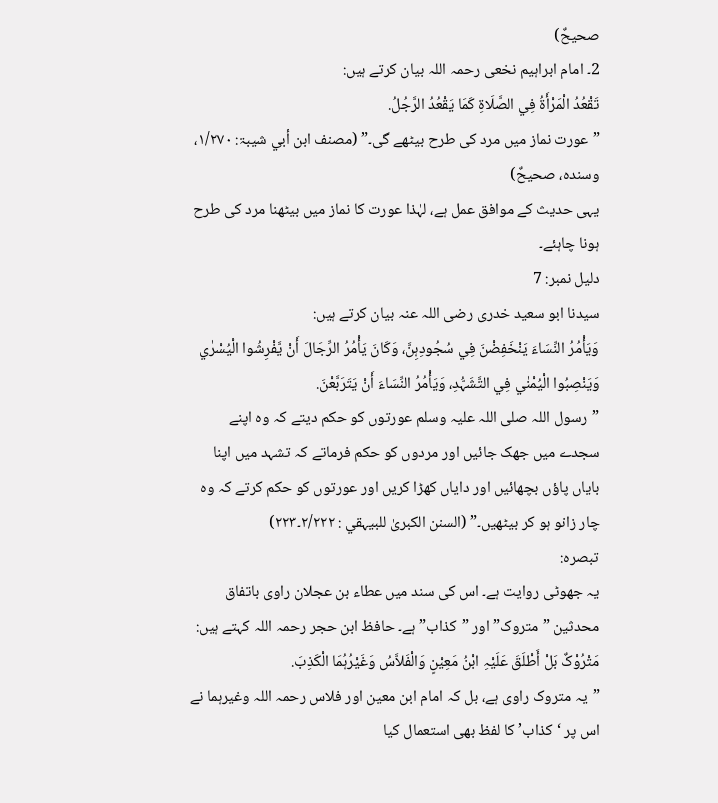صحیحٌ)
2۔ امام ابراہیم نخعی رحمہ اللہ بیان کرتے ہیں:
تَقْعُدُ الْمَرْأَۃُ فِي الصَّلَاۃِ کَمَا یَقْعُدُ الرَّجُلُ.
”عورت نماز میں مرد کی طرح بیٹھے گی۔” (مصنف ابن أبي شیبۃ: ١/٢٧٠، وسندہ، صحیحٌ)
یہی حدیث کے موافق عمل ہے، لہٰذا عورت کا نماز میں بیٹھنا مرد کی طرح ہونا چاہئے۔
دلیل نمبر: 7
سیدنا ابو سعید خدری رضی اللہ عنہ بیان کرتے ہیں:
وَیَأْمُرُ النِّسَاءَ یَنْخَفِضْنَ فِي سُجُودِہِنَّ، وَکَانَ یَأْمُرُ الرِّجَالَ أَنْ یَّفْرِشُوا الْیُسْرٰي وَیَنْصِبُوا الْیُمْنٰي فِي التَّشَہُّدِ، وَیَأْمُرُ النِّسَاءَ أَنْ یَتَرَبَّعْنَ.
”رسول اللہ صلی اللہ علیہ وسلم عورتوں کو حکم دیتے کہ وہ اپنے سجدے میں جھک جائیں اور مردوں کو حکم فرماتے کہ تشہد میں اپنا بایاں پاؤں بچھائیں اور دایاں کھڑا کریں اور عورتوں کو حکم کرتے کہ وہ چار زانو ہو کر بیٹھیں۔” (السنن الکبریٰ للبیہقي : ٢/٢٢٢۔٢٢٣)
تبصرہ:
یہ جھوٹی روایت ہے۔ اس کی سند میں عطاء بن عجلان راوی باتفاق محدثین ”متروک” اور ”کذاب” ہے۔ حافظ ابن حجر رحمہ اللہ کہتے ہیں:
مَتْرُوْکٌ بَلْ أَطْلَقَ عَلَیْہِ ابْنُ مَعِیْنٍ وَالْفَلاَّسُ وَغَیْرُہُمَا الْکَذِبَ.
”یہ متروک راوی ہے، بل کہ امام ابن معین اور فلاس رحمہ اللہ وغیرہما نے اس پر ‘کذاب’ کا لفظ بھی استعمال کیا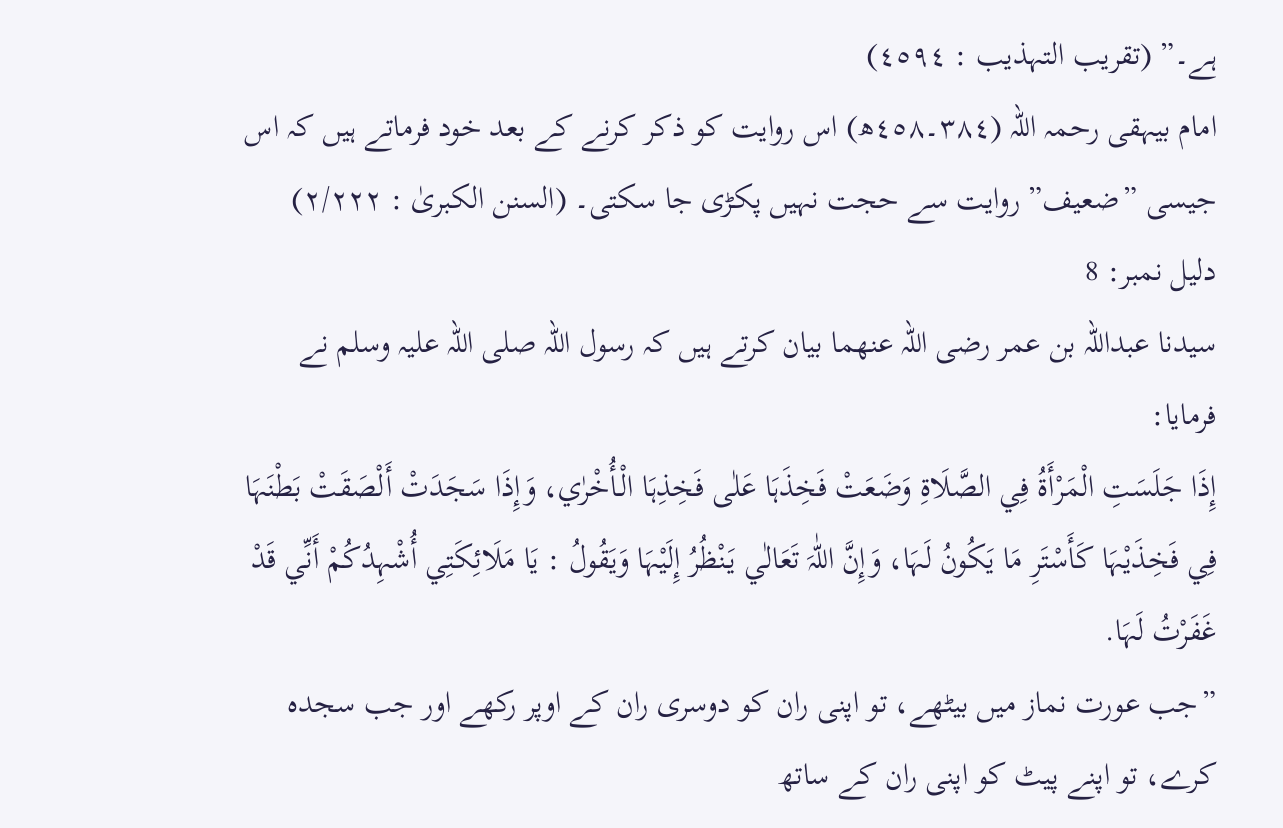ہے۔” (تقریب التہذیب : ٤٥٩٤)
امام بیہقی رحمہ اللہ (٣٨٤۔٤٥٨ھ) اس روایت کو ذکر کرنے کے بعد خود فرماتے ہیں کہ اس جیسی ”ضعیف” روایت سے حجت نہیں پکڑی جا سکتی۔ (السنن الکبریٰ : ٢/٢٢٢)
دلیل نمبر: 8
سیدنا عبداللہ بن عمر رضی اللہ عنھما بیان کرتے ہیں کہ رسول اللہ صلی اللہ علیہ وسلم نے فرمایا:
إِذَا جَلَسَتِ الْمَرْأَۃُ فِي الصَّلَاۃِ وَضَعَتْ فَخِذَہَا عَلٰی فَخِذِہَا الْـأُخْرٰي، وَإِذَا سَجَدَتْ أَلْصَقَتْ بَطْنَہَا فِي فَخِذَیْہَا کَأَسْتَرِ مَا یَکُونُ لَہَا، وَإِنَّ اللّٰہَ تَعَالٰي یَنْظُرُ إِلَیْہَا وَیَقُولُ : یَا مَلَائِکَتِي أُشْہِدُکُمْ أَنِّي قَدْ غَفَرْتُ لَہَا.
”جب عورت نماز میں بیٹھے، تو اپنی ران کو دوسری ران کے اوپر رکھے اور جب سجدہ کرے، تو اپنے پیٹ کو اپنی ران کے ساتھ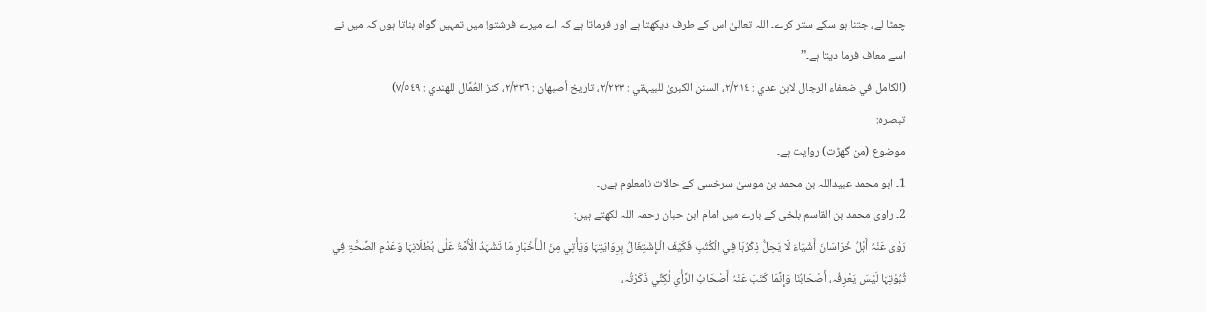چمٹا لے، جتنا ہو سکے ستر کرے۔ اللہ تعالیٰ اس کے طرف دیکھتا ہے اور فرماتا ہے کہ اے میرے فرشتو! میں تمہیں گواہ بناتا ہوں کہ میں نے اسے معاف فرما دیتا ہے۔”
(الکامل في ضعفاء الرجال لابن عدي : ٢/٢١٤، السنن الکبریٰ للبیہقي : ٢/٢٢٣، تاریخ أصبھان : ٢/٣٣٦، کنز العُمَّال للھندي : ٧/٥٤٩)
تبصرہ:
موضوع (من گھڑت) روایت ہے۔
1۔ ابو محمد عبیداللہ بن محمد بن موسیٰ سرخسی کے حالات نامعلوم ہےں۔
2۔ راوی محمد بن القاسم بلخی کے بارے میں امام ابن حبان رحمہ اللہ لکھتے ہیں:
رَوٰی عَنْہُ أَہْلُ خُرَاسَانَ أَشْیَاءَ لَا یَحِلُّ ذِکْرُہَا فِي الْکُتُبِ فَکَیْفَ الْـإِشْتِغَالُ بِرِوَایَتِہَا وَیَأْتِي مِنَ الْـأَخْبَارِ مَا تَشْہَدُ الْأُمَّۃُ عَلٰی بُطْلَانِہَا وَعَدْمِ الصِّحَّۃِ فِي ثُبُوْتِہَا لَیْسَ یَعْرِفُہ، أَصْحَابُنَا وَإِنَّمَا کَتَبَ عَنْہُ أَصْحَابُ الرَّأْیِ لٰکِنِّي ذَکَرْتُہ،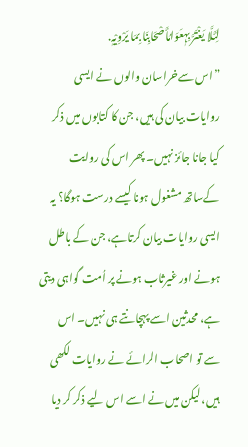لِئَلَّا یَغْتَرَّ بِہٖعَوَامُأَصْحَابِنَا بِمَا یَرْوِیْہٖ.
”اس سےخراسان والوں نے ایسی روایات بیان کی ہیں، جن کا کتابوں میں ذکر کیا جانا جائز نہیں۔ پھر اس کی روایت کےساتھ مشغول ہونا کیسے درست ہوگا؟ یہ ایسی روایات بیان کرتاہے، جن کے باطل ہونے اور غیرثاب ہونے پر اُمت گواہی دیتی ہے، محدثین اسے پہچانتے ہی نہیں۔ اس سے تو اصحاب الرائے نے روایات لکھی ہیں، لیکن میں نے اسے اس لیے ذکر کر دیا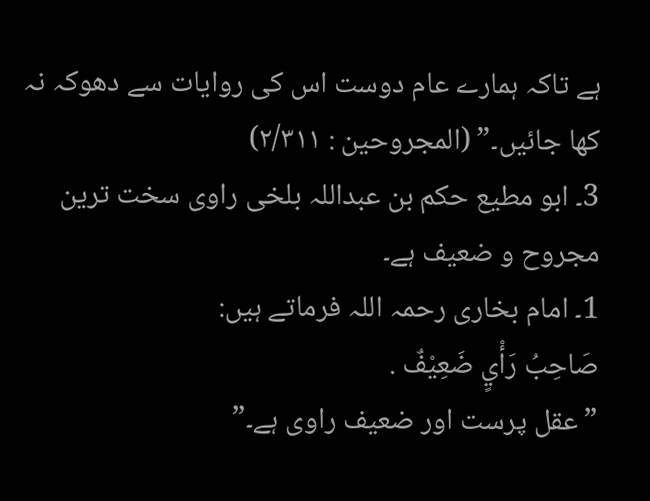ہے تاکہ ہمارے عام دوست اس کی روایات سے دھوکہ نہ کھا جائیں۔” (المجروحین : ٢/٣١١)
3۔ ابو مطیع حکم بن عبداللہ بلخی راوی سخت ترین مجروح و ضعیف ہے۔
1۔ امام بخاری رحمہ اللہ فرماتے ہیں:
صَاحِبُ رَأْيٍ ضَعِیْفٌ .
”عقل پرست اور ضعیف راوی ہے۔”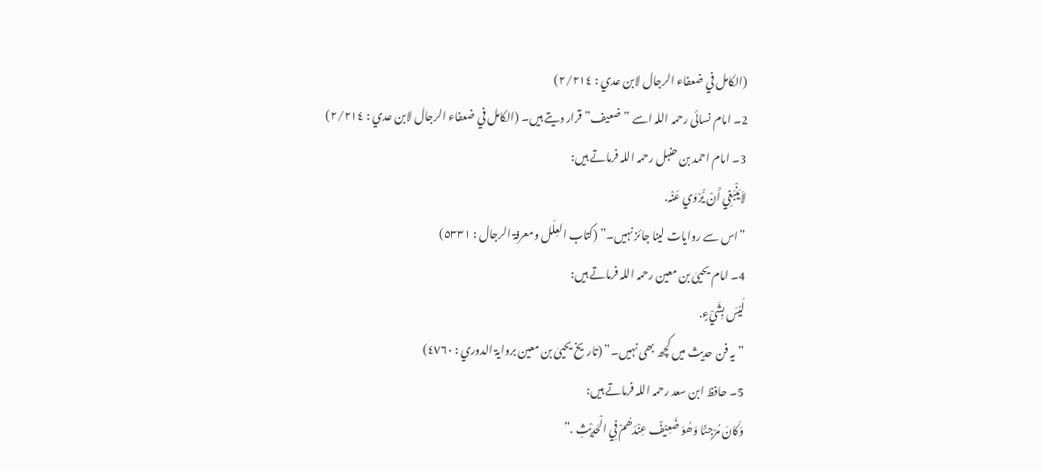(الکامل في ضعفاء الرجال لابن عدي : ٢/٢١٤)
2۔ امام نسائی رحمہ اللہ اسے ”ضعیف” قرار دیتے ہیں۔ (الکامل في ضعفاء الرجال لابن عدي : ٢/٢١٤)
3۔ امام احمد بن حنبل رحمہ اللہ فرماتے ہیں:
لاَیَنْبَغِي أَنْ یُّرْوٰي عَنْہ.
”اس سے روایات لینا جائز نہیں۔” (کتاب العِلَل ومعرفۃ الرجال : ٥٣٣١)
4۔ امام یحییٰ بن معین رحمہ اللہ فرماتے ہیں:
لَیْسَ بِشَيْءٍ.
”یہ فن حدیث میں کچھ بھی نہیں۔” (تاریخ یحییٰ بن معین بروایۃ الدوري : ٤٧٦٠)
5۔ حافظ ابن سعد رحمہ اللہ فرماتے ہیں:
وَکَانَ مُرْجِئًا وَھُوَ ضَعِیْفٌ عِنْدَھُمْ فِي الْحَدِیْثِ .”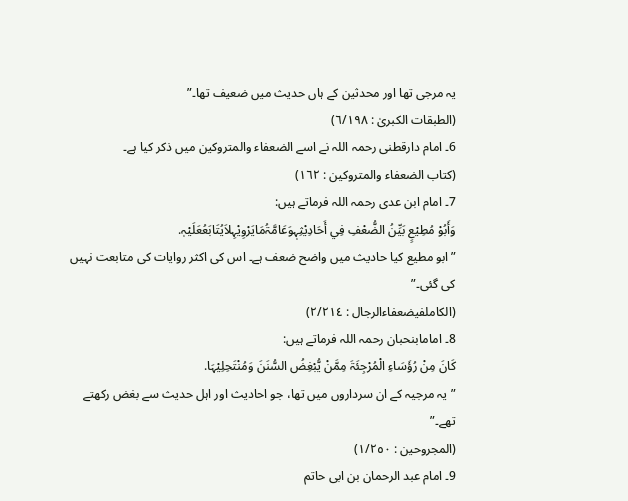یہ مرجی تھا اور محدثین کے ہاں حدیث میں ضعیف تھا۔”
(الطبقات الکبریٰ : ٦/١٩٨)
6۔ امام دارقطنی رحمہ اللہ نے اسے الضعفاء والمتروکین میں ذکر کیا ہے۔
(کتاب الضعفاء والمتروکین : ١٦٢)
7۔ امام ابن عدی رحمہ اللہ فرماتے ہیں:
وَأَبُوْ مُطِیْعٍ بَیِّنُ الضُّعْفِ فِي أَحَادِیْثِہٖوَعَامَّۃُمَایَرْوِیْہِلاَیُتَابَعُعَلَیْہٖ.
”ابو مطیع کیا حادیث میں واضح ضعف ہے۔ اس کی اکثر روایات کی متابعت نہیں کی گئی۔”
(الکاملفيضعفاءالرجال : ٢/٢١٤)
8۔ امامابنحبان رحمہ اللہ فرماتے ہیں:
کَانَ مِنْ رُؤَسَاءِ الْمُرْجِئَۃَ مِمَّنْ یُّبْغِضُ السُّنَنَ وَمُنْتَحِلِیْہَا.
”یہ مرجیہ کے ان سرداروں میں تھا، جو احادیث اور اہل حدیث سے بغض رکھتے تھے۔”
(المجروحین : ١/٢٥٠)
9۔ امام عبد الرحمان بن ابی حاتم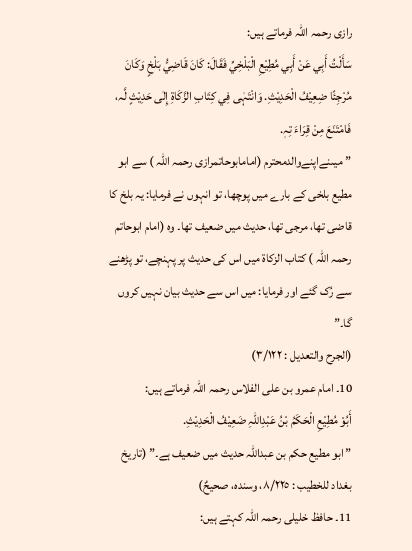رازی رحمہ اللہ فرماتے ہیں:
سَأَلْتُ أَبِي عَنْ أَبِي مُطِیْعِ الْبَلْخِيِّ فَقَالَ: کَانَ قَاضِيُّ بَلْخٍ وَکَانَ مُرْجِئًا ضِعِیْفُ الْحَدِیْثِ. وَانْتَہٰی فِي کِتَابِ الزَّکَاۃِ إِلٰی حَدِیْثٍ لَّہ، فَامْتَنَعَ مِنْ قِرَاءَ تِہٖ.
”میںنےاپنےوالدمحترم (امامابوحاتمرازی رحمہ اللہ ) سے ابو مطیع بلخی کے بارے میں پوچھا، تو انہوں نے فرمایا: یہ بلخ کا قاضی تھا، مرجی تھا، حدیث میں ضعیف تھا۔ وہ (امام ابوحاتم رحمہ اللہ ) کتاب الزکاۃ میں اس کی حدیث پر پہنچے، تو پڑھنے سے رُک گئے اور فرمایا: میں اس سے حدیث بیان نہیں کروں گا۔”
(الجرح والتعدیل : ٣/١٢٢)
10۔ امام عمرو بن علی الفلاس رحمہ اللہ فرماتے ہیں:
أَبُوْ مُطِیْعِ الْحَکَمُ بْنُ عَبْدِاللّٰہِ ضَعِیْفُ الْحَدِیْثِ.
”ابو مطیع حکم بن عبداللہ حدیث میں ضعیف ہے۔” (تاریخ بغداد للخطیب : ٨/٢٢٥، وسندہ، صحیحٌ)
11۔ حافظ خلیلی رحمہ اللہ کہتے ہیں: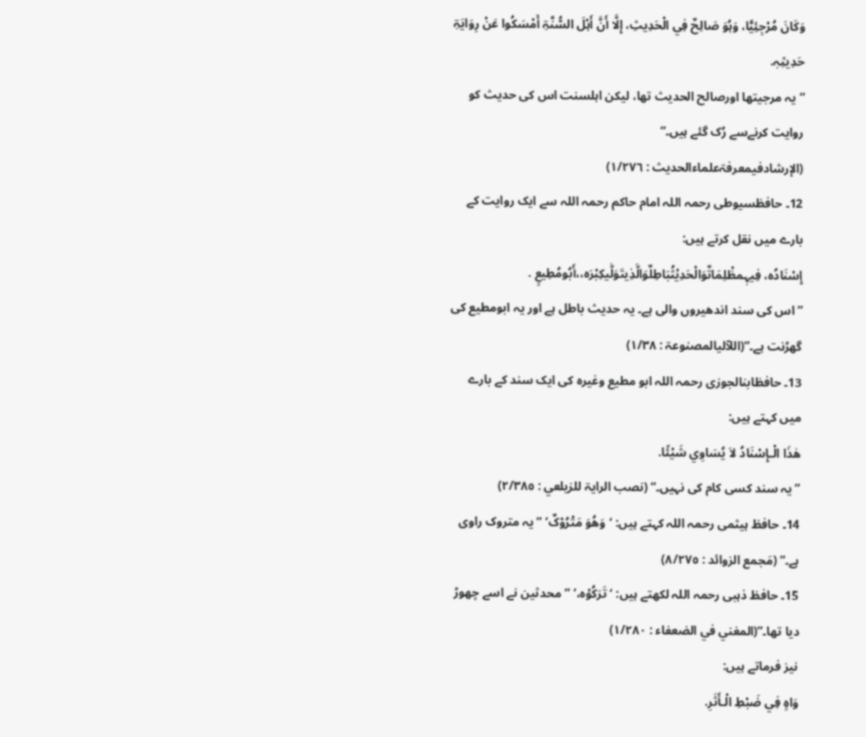وَکَانَ مُرْجِئِیًّا، وَہُوَ صَالِحٌ فِي الْحَدِیثِ، إِلَّا أَنَّ أَہْلَ السُّنَّۃِ أَمْسَکُوا عَنْ رِوَایَۃِ حَدِیثِہٖ.
”یہ مرجیتھا اورصالح الحدیث تھا، لیکن اہلسنت اس کی حدیث کو روایت کرنےسے رُک گئے ہیں۔”
(الإرشادفيمعرفۃعلماءالحدیث : ١/٢٧٦)
12۔ حافظسیوطی رحمہ اللہ امام حاکم رحمہ اللہ سے ایک روایت کے بارے میں نقل کرتے ہیں:
إِسْنَادُہ، فِیہٖمظْلِمَاتٌوَالْحَدِیْثُبَاطِلٌوَالَّذِيتَوَلّٰیکِبْرَہ،،أَبُومُطِیعٍ .
”اس کی سند اندھیروں والی ہے۔ یہ حدیث باطل ہے اور یہ ابومطیع کی گھڑنت ہے۔”(اللآليالمصنوعۃ : ١/٣٨)
13۔ حافظابنالجوزی رحمہ اللہ ابو مطیع وغیرہ کی ایک سند کے بارے میں کہتے ہیں:
ھٰذَا الْـإِسْنَادُ لاَ یُسَاوِي شَیْئًا.
”یہ سند کسی کام کی نہیں۔” (نصب الرایۃ للزیلعي : ٢/٣٨٥)
14۔ حافظ ہیثمی رحمہ اللہ کہتے ہیں: ‘وَھُوَ مَتْرُوْکٌ’ ”یہ متروک راوی ہے۔” (مَجمع الزوائد : ٨/٢٧٥)
15۔ حافظ ذہبی رحمہ اللہ لکھتے ہیں: ‘تَرَکُوْہ،’ ”محدثین نے اسے چھوڑ دیا تھا۔”(المغني في الضعفاء : ١/٢٨٠)
نیز فرماتے ہیں:
وَاہٍ فِي ضَبْطِ الْـأَثَرِ.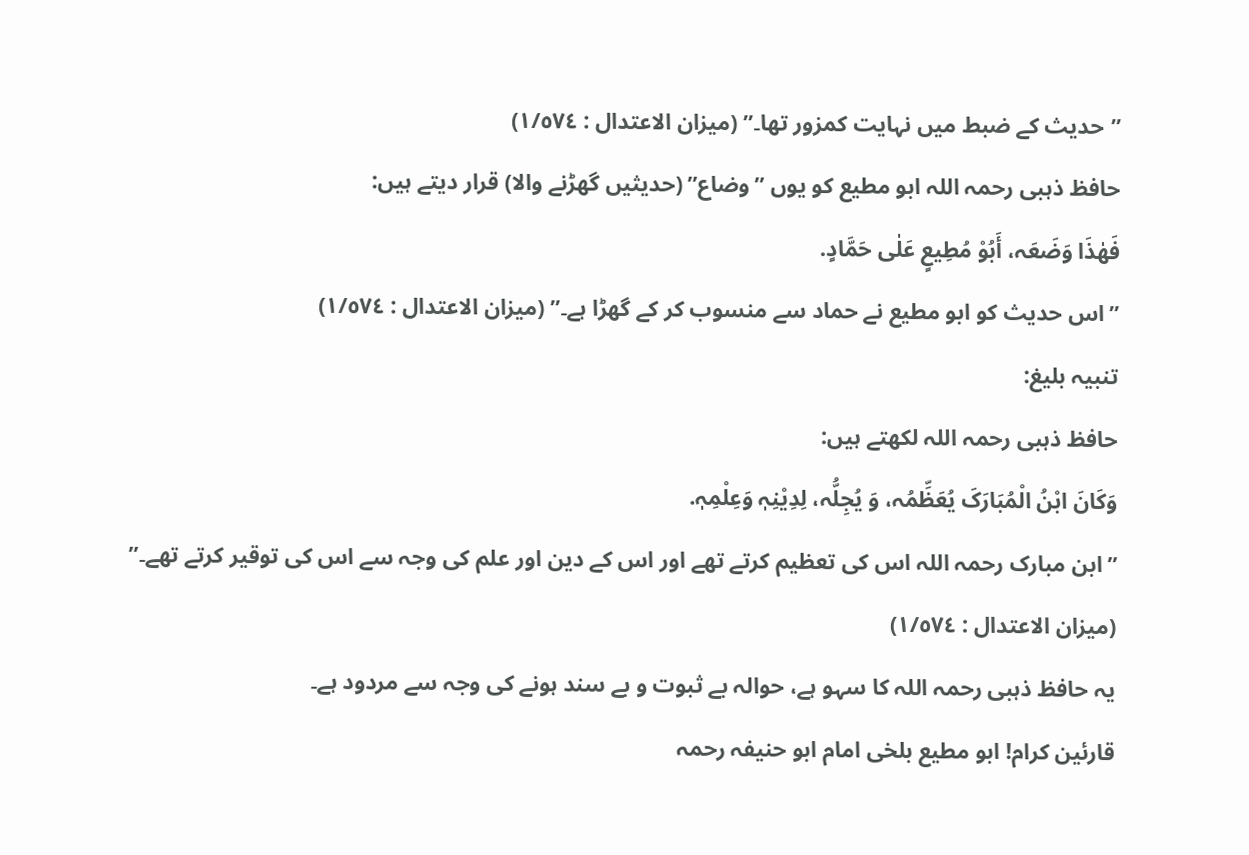”حدیث کے ضبط میں نہایت کمزور تھا۔” (میزان الاعتدال : ١/٥٧٤)
حافظ ذہبی رحمہ اللہ ابو مطیع کو یوں ”وضاع” (حدیثیں گھڑنے والا) قرار دیتے ہیں:
فَھٰذَا وَضَعَہ، أَبُوْ مُطِیعٍ عَلٰی حَمَّادٍ.
”اس حدیث کو ابو مطیع نے حماد سے منسوب کر کے گھڑا ہے۔” (میزان الاعتدال : ١/٥٧٤)
تنبیہ بلیغ:
حافظ ذہبی رحمہ اللہ لکھتے ہیں:
وَکَانَ ابْنُ الْمُبَارَکَ یُعَظِّمُہ، وَ یُجِلُّہ، لِدِیْنِہٖ وَعِلْمِہٖ.
”ابن مبارک رحمہ اللہ اس کی تعظیم کرتے تھے اور اس کے دین اور علم کی وجہ سے اس کی توقیر کرتے تھے۔” (میزان الاعتدال : ١/٥٧٤)
یہ حافظ ذہبی رحمہ اللہ کا سہو ہے، حوالہ بے ثبوت و بے سند ہونے کی وجہ سے مردود ہے۔
قارئین کرام! ابو مطیع بلخی امام ابو حنیفہ رحمہ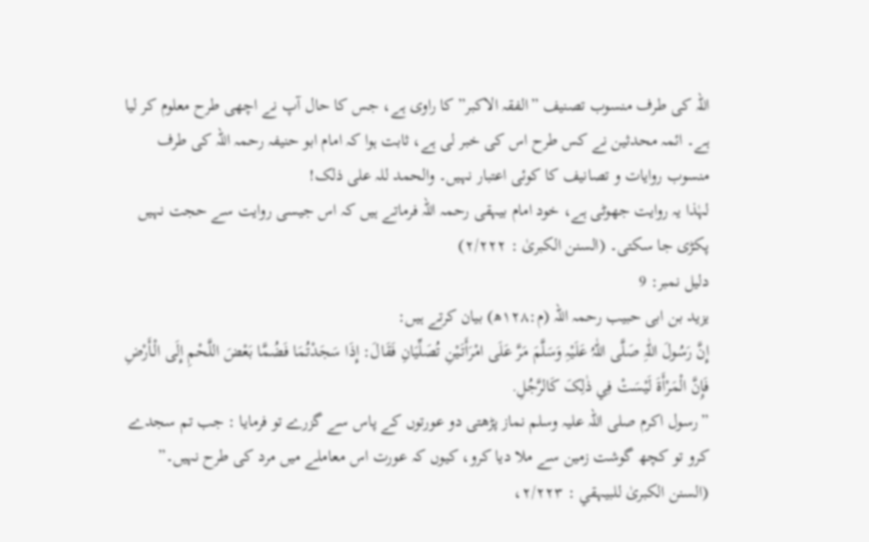اللہ کی طرف منسوب تصنیف ”الفقہ الاکبر” کا راوی ہے، جس کا حال آپ نے اچھی طرح معلوم کر لیا ہے۔ ائمہ محدثین نے کس طرح اس کی خبر لی ہے، ثابت ہوا کہ امام ابو حنیفہ رحمہ اللہ کی طرف منسوب روایات و تصانیف کا کوئی اعتبار نہیں۔ والحمد للہ علی ذلک!
لہٰذا یہ روایت جھوٹی ہے، خود امام بیہقی رحمہ اللہ فرماتے ہیں کہ اس جیسی روایت سے حجت نہیں پکڑی جا سکتی۔ (السنن الکبریٰ : ٢/٢٢٢)
دلیل نمبر: 9
یزید بن ابی حبیب رحمہ اللہ (م:١٢٨ھ) بیان کرتے ہیں:
إِنَّ رَسُولَ اللّٰہِ صَلَّی اللّٰہُ عَلَیْہِ وَسَلَّمَ مَرَّ عَلَی امْرَأَتَیْنِ تُصَلِّیَانِ فَقَالَ: إِذَا سَجَدْتُمَا فَضُمَّا بَعْضَ اللَّحْمِ إِلَی الْـأَرْضِ فَإِنَّ الْمَرْأَۃَ لَیْسَتْ فِي ذٰلِکَ کَالرَّجُلِ.
”رسول اکرم صلی اللہ علیہ وسلم نماز پڑھتی دو عورتوں کے پاس سے گزرے تو فرمایا : جب تم سجدے کرو تو کچھ گوشت زمین سے ملا دیا کرو، کیوں کہ عورت اس معاملے میں مرد کی طرح نہیں۔”
(السنن الکبریٰ للبیہقي : ٢/٢٢٣،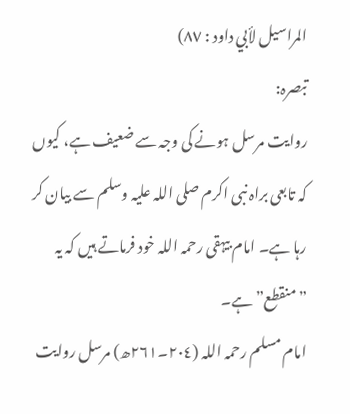المراسیل لأبي داود : ٨٧)
تبصرہ:
روایت مرسل ہونے کی وجہ سے ضعیف ہے، کیوں کہ تابعی براہ نبی اکرم صلی اللہ علیہ وسلم سے بیان کر رہا ہے۔ امام بیہقی رحمہ اللہ خود فرماتے ہیں کہ یہ ”منقطع” ہے۔
امام مسلم رحمہ اللہ (٢٠٤۔٢٦١ھ) مرسل روایت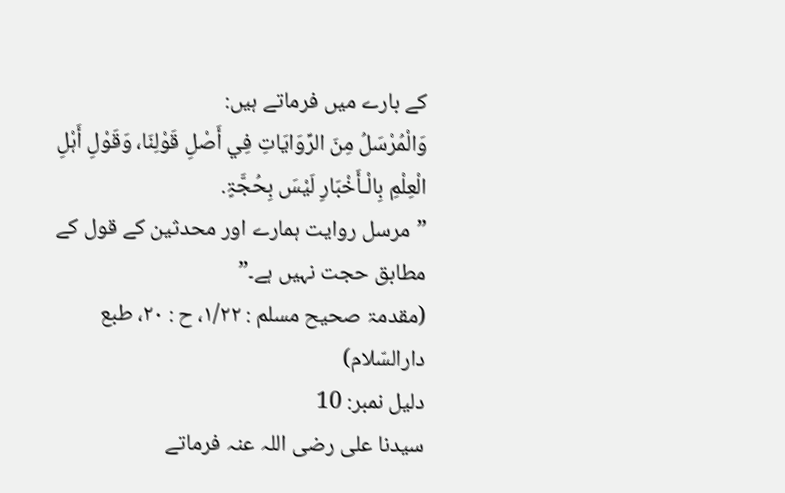کے بارے میں فرماتے ہیں:
وَالْمُرْسَلُ مِنَ الرِّوَایَاتِ فِي أَصْلِ قَوْلِنَا، وَقَوْلِ أَہْلِ الْعِلْمِ بِالْـأَخْبَارِ لَیْسَ بِحُجَّۃٍ.
”مرسل روایت ہمارے اور محدثین کے قول کے مطابق حجت نہیں ہے۔”
(مقدمۃ صحیح مسلم : ١/٢٢، ح : ٢٠، طبع دارالسّلام)
دلیل نمبر: 10
سیدنا علی رضی اللہ عنہ فرماتے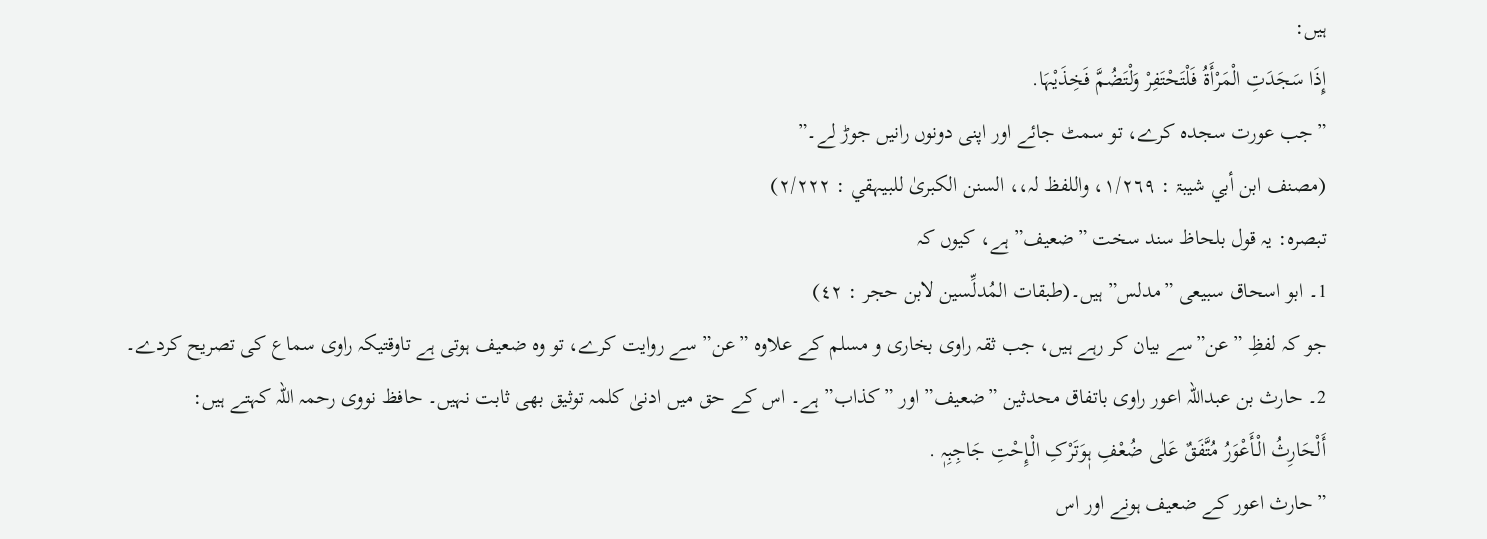ہیں:
إِذَا سَجَدَتِ الْمَرْأَۃُ فَلْتَحْتَفِرْ وَلْتَضُمَّ فَخِذَیْہَا.
”جب عورت سجدہ کرے، تو سمٹ جائے اور اپنی دونوں رانیں جوڑ لے۔”
(مصنف ابن أبي شیبۃ : ١/٢٦٩، واللفظ لہ،، السنن الکبریٰ للبیہقي : ٢/٢٢٢)
تبصرہ: یہ قول بلحاظ سند سخت ”ضعیف” ہے، کیوں کہ
1۔ ابو اسحاق سبیعی ”مدلس” ہیں۔(طبقات المُدلِّسین لابن حجر : ٤٢)
جو کہ لفظِ ”عن”سے بیان کر رہے ہیں، جب ثقہ راوی بخاری و مسلم کے علاوہ ”عن” سے روایت کرے، تو وہ ضعیف ہوتی ہے تاوقتیکہ راوی سماع کی تصریح کردے۔
2۔ حارث بن عبداللہ اعور راوی باتفاق محدثین ”ضعیف” اور ”کذاب” ہے۔ اس کے حق میں ادنیٰ کلمہ توثیق بھی ثابت نہیں۔ حافظ نووی رحمہ اللہ کہتے ہیں:
أَلْحَارِثُ الْـأَعْوَرُ مُتَّفَقٌ عَلٰی ضُعْفِ ہٖوَتَرْکِ الْـإِحْتِ جَاجِبِہٖ .
”حارث اعور کے ضعیف ہونے اور اس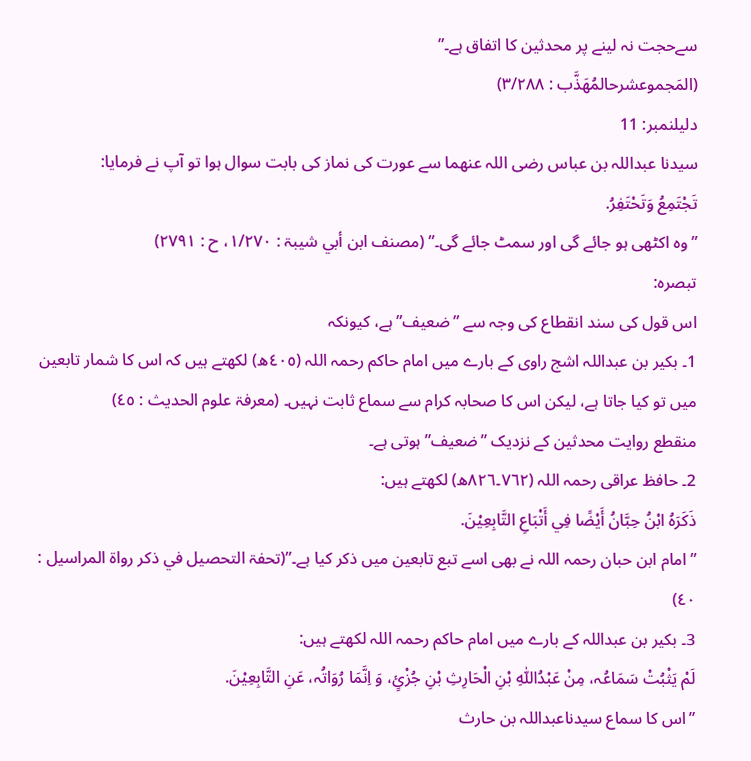سےحجت نہ لینے پر محدثین کا اتفاق ہے۔”
(المَجموعشرحالمُھَذَّب : ٣/٢٨٨)
دلیلنمبر: 11
سیدنا عبداللہ بن عباس رضی اللہ عنھما سے عورت کی نماز کی بابت سوال ہوا تو آپ نے فرمایا:
تَجْتَمِعُ وَتَحْتَفِرُ.
”وہ اکٹھی ہو جائے گی اور سمٹ جائے گی۔” (مصنف ابن أبي شیبۃ : ١/٢٧٠، ح : ٢٧٩١)
تبصرہ:
اس قول کی سند انقطاع کی وجہ سے ”ضعیف” ہے، کیونکہ
1۔ بکیر بن عبداللہ اشج راوی کے بارے میں امام حاکم رحمہ اللہ (٤٠٥ھ) لکھتے ہیں کہ اس کا شمار تابعین میں تو کیا جاتا ہے، لیکن اس کا صحابہ کرام سے سماع ثابت نہیں۔ (معرفۃ علوم الحدیث : ٤٥)
منقطع روایت محدثین کے نزدیک ”ضعیف” ہوتی ہے۔
2۔ حافظ عراقی رحمہ اللہ (٧٦٢۔٨٢٦ھ) لکھتے ہیں:
ذَکَرَہُ ابْنُ حِبَّانُ أَیْضًا فِي أَتْبَاعِ التَّابِعِیْنَ.
”امام ابن حبان رحمہ اللہ نے بھی اسے تبع تابعین میں ذکر کیا ہے۔”(تحفۃ التحصیل في ذکر رواۃ المراسیل : ٤٠)
3۔ بکیر بن عبداللہ کے بارے میں امام حاکم رحمہ اللہ لکھتے ہیں:
لَمْ یَثْبُتْ سَمَاعُہ، مِنْ عَبْدُاللّٰہِ بْنِ الْحَارِثِ بْنِ جُزْئٍ، وَ اِنَّمَا رُوَاتُہ، عَنِ التَّابِعِیْنَ.
”اس کا سماع سیدناعبداللہ بن حارث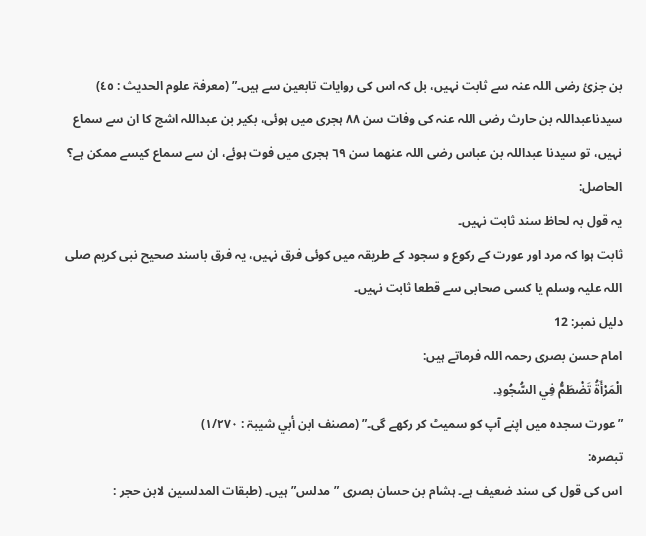بن جزئ رضی اللہ عنہ سے ثابت نہیں، بل کہ اس کی روایات تابعین سے ہیں۔” (معرفۃ علوم الحدیث : ٤٥)
سیدناعبداللہ بن حارث رضی اللہ عنہ کی وفات سن ٨٨ ہجری میں ہوئی، بکیر بن عبداللہ اشج کا ان سے سماع نہیں، تو سیدنا عبداللہ بن عباس رضی اللہ عنھما سن ٦٩ ہجری میں فوت ہوئے، ان سے سماع کیسے ممکن ہے؟
الحاصل:
یہ قول بہ لحاظ سند ثابت نہیں۔
ثابت ہوا کہ مرد اور عورت کے رکوع و سجود کے طریقہ میں کوئی فرق نہیں، یہ فرق باسند صحیح نبی کریم صلی اللہ علیہ وسلم یا کسی صحابی سے قطعا ثابت نہیں۔
دلیل نمبر: 12
امام حسن بصری رحمہ اللہ فرماتے ہیں:
الْمَرْأَۃُ تَضْطَمُّ فِي السُّجُودِ.
”عورت سجدہ میں اپنے آپ کو سمیٹ کر رکھے گی۔” (مصنف ابن أبي شیبۃ : ١/٢٧٠)
تبصرہ:
اس کی قول کی سند ضعیف ہے۔ ہشام بن حسان بصری ”مدلس” ہیں۔ (طبقات المدلسین لابن حجر :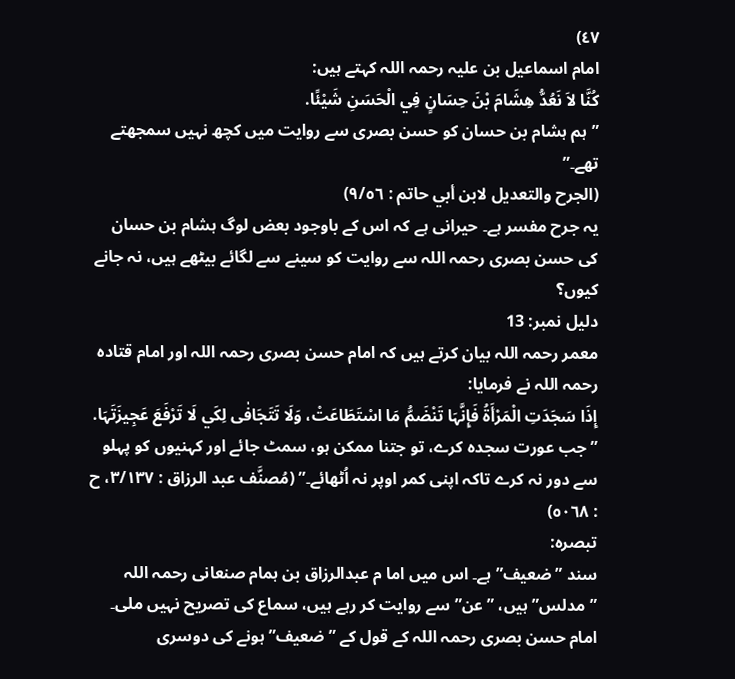٤٧)
امام اسماعیل بن علیہ رحمہ اللہ کہتے ہیں:
کُنَّا لاَ نَعُدُّ ھِشَامَ بْنَ حِسَانٍ فِي الْحَسَنِ شَیْئًا.
”ہم ہشام بن حسان کو حسن بصری سے روایت میں کچھ نہیں سمجھتے تھے۔”
(الجرح والتعدیل لابن أبي حاتم : ٩/٥٦)
یہ جرح مفسر ہے۔ حیرانی ہے کہ اس کے باوجود بعض لوگ ہشام بن حسان کی حسن بصری رحمہ اللہ سے روایت کو سینے سے لگائے بیٹھے ہیں، نہ جانے کیوں؟
دلیل نمبر: 13
معمر رحمہ اللہ بیان کرتے ہیں کہ امام حسن بصری رحمہ اللہ اور امام قتادہ رحمہ اللہ نے فرمایا:
إِذَا سَجَدَتِ الْمَرْأَۃُ فَإِنَّہَا تَنْضَمُّ مَا اسْتَطَاعَتْ، وَلَا تَتَجَافٰی لِکَي لَا تَرْفَعَ عَجِیزَتَہَا.
”جب عورت سجدہ کرے، تو جتنا ممکن ہو، سمٹ جائے اور کہنیوں کو پہلو سے دور نہ کرے تاکہ اپنی کمر اوپر نہ اُٹھائے۔” (مُصنَّف عبد الرزاق : ٣/١٣٧، ح : ٥٠٦٨)
تبصرہ:
سند ”ضعیف” ہے۔ اس میں اما م عبدالرزاق بن ہمام صنعانی رحمہ اللہ ”مدلس” ہیں، ”عن” سے روایت کر رہے ہیں، سماع کی تصریح نہیں ملی۔
امام حسن بصری رحمہ اللہ کے قول کے ”ضعیف” ہونے کی دوسری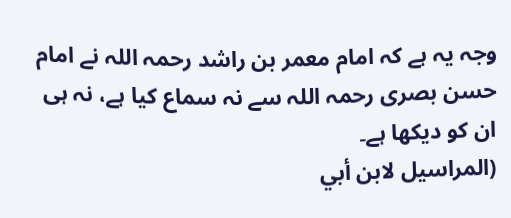وجہ یہ ہے کہ امام معمر بن راشد رحمہ اللہ نے امام حسن بصری رحمہ اللہ سے نہ سماع کیا ہے، نہ ہی ان کو دیکھا ہے۔
(المراسیل لابن أبي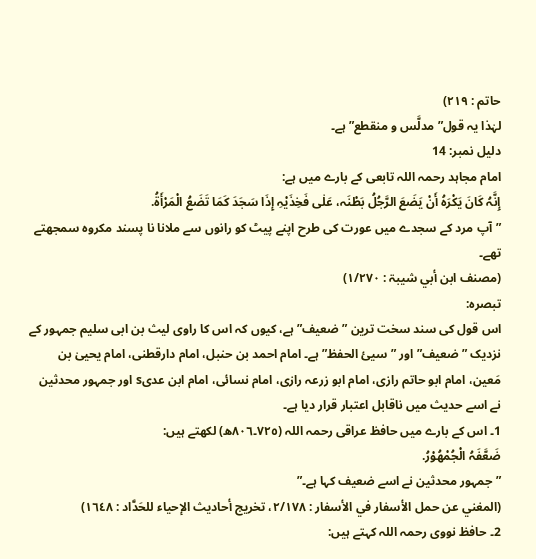حاتم : ٢١٩)
لہٰذا یہ قول” مدلَّس و منقطع” ہے۔
دلیل نمبر: 14
امام مجاہد رحمہ اللہ تابعی کے بارے میں ہے:
إِنَّہُ کَانَ یَکْرَہُ أَنْ یَضَعَ الرَّجُلُ بَطْنَہ، عَلٰی فَخِذَیْہِ إِذَا سَجَدَ کَمَا تَضَعُ الْمَرْأَۃُ.
”آپ مرد کے سجدے میں عورت کی طرح اپنے پیٹ کو رانوں سے ملانا نا پسند مکروہ سمجھتے تھے۔
(مصنف ابن أبي شیبۃ : ١/٢٧٠)
تبصرہ:
اس قول کی سند سخت ترین ”ضعیف” ہے، کیوں کہ اس کا راوی لیث بن ابی سلیم جمہور کے نزدیک ”ضعیف” اور ”سیئ الحفظ” ہے۔ امام احمد بن حنبل، امام دارقطنی، امام یحییٰ بن مَعین، امام ابو حاتم رازی، امام ابو زرعہ رازی، امام نسائی، امام ابن عدیs اور جمہور محدثین نے اسے حدیث میں ناقابل اعتبار قرار دیا ہے۔
1۔ اس کے بارے میں حافظ عراقی رحمہ اللہ (٧٢٥۔٨٠٦ھ) لکھتے ہیں:
ضَعَّفَہُ الْجُمْھُوْرُ.
”جمہور محدثین نے اسے ضعیف کہا ہے۔”
(المغني عن حمل الأسفار في الأسفار : ٢/١٧٨، تخریج أحادیث الإحیاء للحَدَّاد : ١٦٤٨)
2۔ حافظ نووی رحمہ اللہ کہتے ہیں: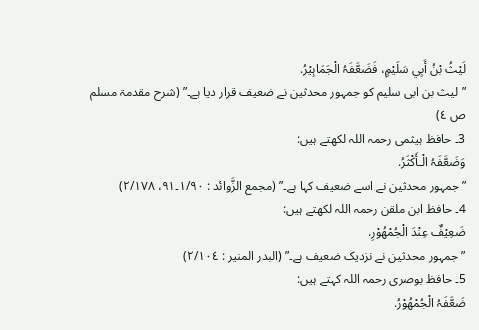لَیْثُ بْنُ أَبِي سَلَیْمٍ، فَضَعَّفَہُ الْجَمَاہِیْرُ.
”لیث بن ابی سلیم کو جمہور محدثین نے ضعیف قرار دیا ہے۔” (شرح مقدمۃ مسلم ص ٤)
3۔ حافظ ہیثمی رحمہ اللہ لکھتے ہیں:
وَضَعَّفَہُ الْـأَکْثَرُ.
”جمہور محدثین نے اسے ضعیف کہا ہے۔” (مجمع الزَّوائد : ١/٩٠۔٩١، ٢/١٧٨)
4۔ حافظ ابن ملقن رحمہ اللہ لکھتے ہیں:
ضَعِیْفٌ عِنْدَ الْجُمْھُوْرِ.
” جمہور محدثین نے نزدیک ضعیف ہے۔” (البدر المنیر : ٢/١٠٤)
5۔ حافظ بوصری رحمہ اللہ کہتے ہیں:
ضَعَّفَہُ الْجُمْھُوْرُ.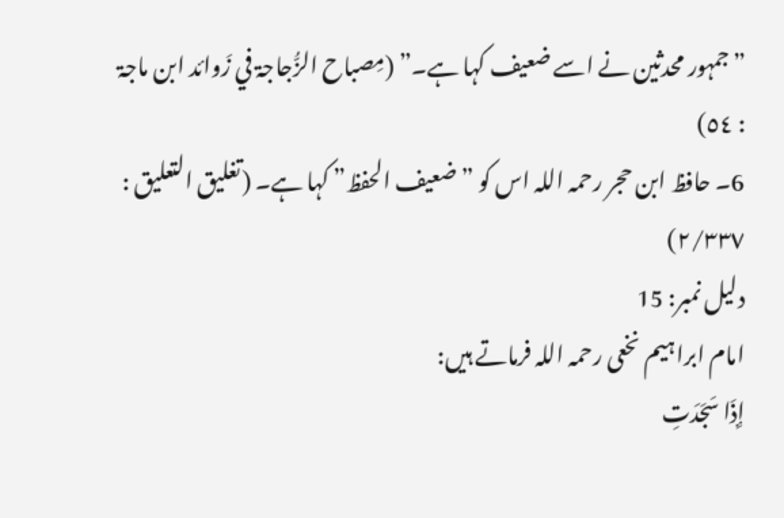”جمہور محدثین نے اسے ضعیف کہا ہے۔” (مِصباح الزُّجاجۃ في زَوائد ابن ماجۃ : ٥٤)
6۔ حافظ ابن حجر رحمہ اللہ اس کو ”ضعیف الحفظ” کہا ہے۔ (تغلیق التعلیق : ٢/٣٣٧)
دلیل نمبر: 15
امام ابراہیم نخعی رحمہ اللہ فرماتے ہیں:
إِذَا سَجَدَتِ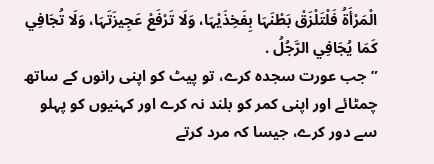الْمَرْأَۃُ فَلْتَلْزَقْ بَطْنَہَا بِفَخِذَیْہَا، وَلَا تَرْفَعْ عَجِیزَتَہَا، وَلَا تُجَافِي کَمَا یُجَافِي الرَّجُلُ .
”جب عورت سجدہ کرے، تو پیٹ کو اپنی رانوں کے ساتھ چمٹائے اور اپنی کمر کو بلند نہ کرے اور کہنیوں کو پہلو سے دور کرے، جیسا کہ مرد کرتے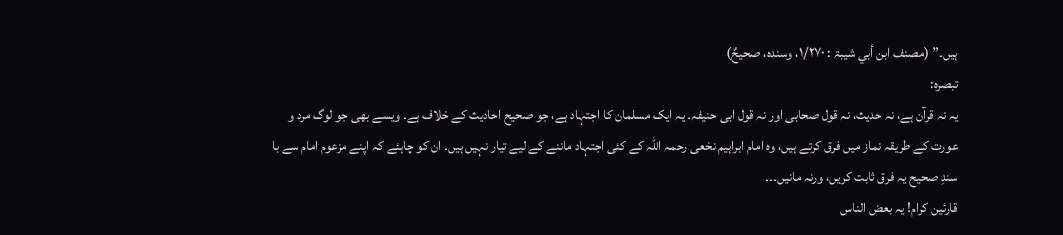ہیں۔” (مصنف ابن أبي شیبۃ : ١/٢٧٠، وسندہ، صحیحٌ)
تبصرہ:
یہ نہ قرآن ہے، نہ حدیث، نہ قول صحابی اور نہ قول ابی حنیفہ۔ یہ ایک مسلمان کا اجتہاد ہے، جو صحیح احادیث کے خلاف ہے۔ ویسے بھی جو لوگ مرد و عورت کے طریقہ نماز میں فرق کرتے ہیں، وہ امام ابراہیم نخعی رحمہ اللہ کے کئی اجتہاد ماننے کے لیے تیار نہیں ہیں۔ ان کو چاہئے کہ اپنے مزعوم امام سے با سندِ صحیح یہ فرق ثابت کریں، ورنہ مانیں۔۔۔
قارئین کرام! یہ بعض الناس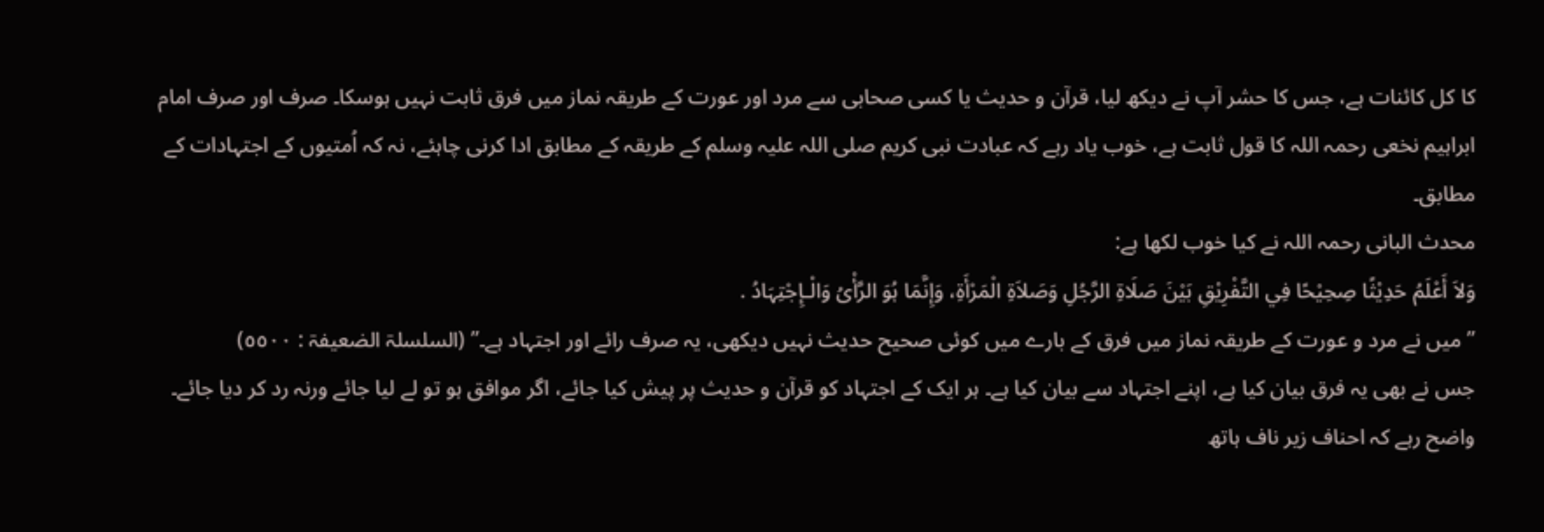کا کل کائنات ہے، جس کا حشر آپ نے دیکھ لیا، قرآن و حدیث یا کسی صحابی سے مرد اور عورت کے طریقہ نماز میں فرق ثابت نہیں ہوسکا۔ صرف اور صرف امام ابراہیم نخعی رحمہ اللہ کا قول ثابت ہے، خوب یاد رہے کہ عبادت نبی کریم صلی اللہ علیہ وسلم کے طریقہ کے مطابق ادا کرنی چاہئے، نہ کہ اُمتیوں کے اجتہادات کے مطابق۔
محدث البانی رحمہ اللہ نے کیا خوب لکھا ہے:
وَلاَ أَعْلَمُ حَدِیْثًا صِحِیْحًا فِي التَّفْرِیْقِ بَیْنَ صَلَاۃِ الرَّجُلِ وَصَلاَۃِ الْمَرْأَۃِ، وَإِنَّمَا ہُوَ الرَّأْیُ وَالْـإِجْتِہَادُ .
”میں نے مرد و عورت کے طریقہ نماز میں فرق کے بارے میں کوئی صحیح حدیث نہیں دیکھی، یہ صرف رائے اور اجتہاد ہے۔” (السلسلۃ الضعیفۃ : ٥٥٠٠)
جس نے بھی یہ فرق بیان کیا ہے، اپنے اجتہاد سے بیان کیا ہے۔ ہر ایک کے اجتہاد کو قرآن و حدیث پر پیش کیا جائے، اگر موافق ہو تو لے لیا جائے ورنہ رد کر دیا جائے۔
واضح رہے کہ احناف زیر ناف ہاتھ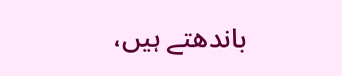باندھتے ہیں،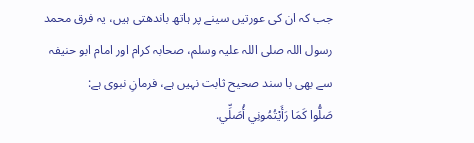جب کہ ان کی عورتیں سینے پر ہاتھ باندھتی ہیں، یہ فرق محمد رسول اللہ صلی اللہ علیہ وسلم، صحابہ کرام اور امام ابو حنیفہ سے بھی با سند صحیح ثابت نہیں ہے، فرمانِ نبوی ہے:
صَلُّوا کَمَا رَأَیْتُمُونِي أُصَلِّي.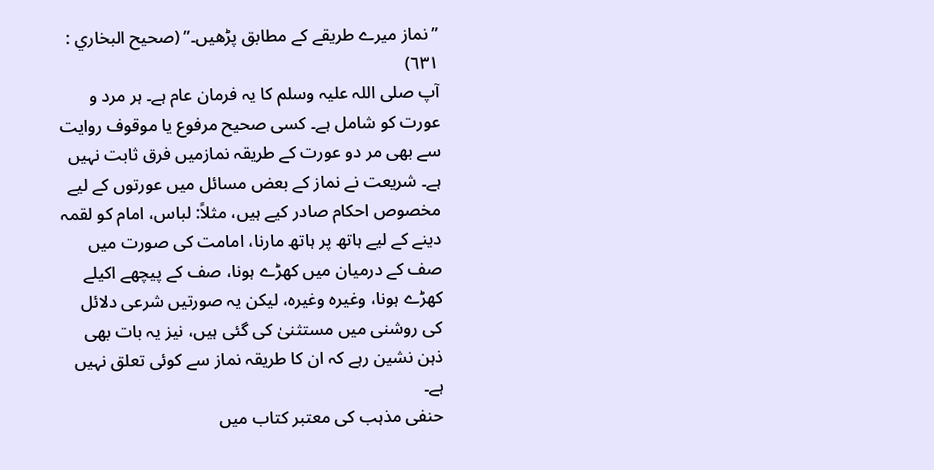”نماز میرے طریقے کے مطابق پڑھیں۔” (صحیح البخاري : ٦٣١)
آپ صلی اللہ علیہ وسلم کا یہ فرمان عام ہے۔ ہر مرد و عورت کو شامل ہے۔ کسی صحیح مرفوع یا موقوف روایت سے بھی مر دو عورت کے طریقہ نمازمیں فرق ثابت نہیں ہے۔ شریعت نے نماز کے بعض مسائل میں عورتوں کے لیے مخصوص احکام صادر کیے ہیں، مثلاً: لباس، امام کو لقمہ دینے کے لیے ہاتھ پر ہاتھ مارنا، امامت کی صورت میں صف کے درمیان میں کھڑے ہونا، صف کے پیچھے اکیلے کھڑے ہونا، وغیرہ وغیرہ، لیکن یہ صورتیں شرعی دلائل کی روشنی میں مستثنیٰ کی گئی ہیں، نیز یہ بات بھی ذہن نشین رہے کہ ان کا طریقہ نماز سے کوئی تعلق نہیں ہے۔
حنفی مذہب کی معتبر کتاب میں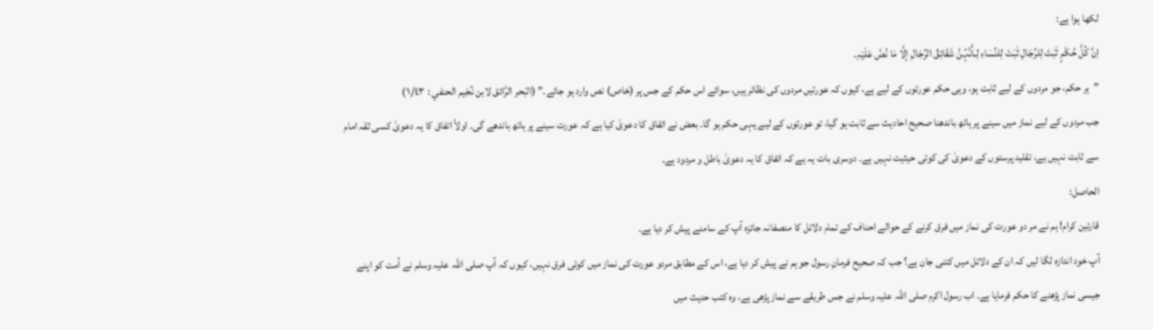لکھا ہوا ہے:
اِنَّ کُلَّ حُکْمٍ ثَبَتَ لِلرِّجَالِ ثَبَتَ لِلنِّسَاءِ لِـأَنَّہُنَّ شَقَائِقُ الرِّجَالِ إلَّا مَا نُصَّ عَلَیْہِ.
”ہر حکم، جو مردوں کے لیے ثابت ہو، وہی حکم عورتوں کے لیے ہے، کیوں کہ عورتیں مردوں کی نظائر ہیں، سوائے اس حکم کے جس پر (خاص) نص وارد ہو جائے۔” (البَحر الرَّائق لابن نُجَیم الحنفي : ١/٤٣)
جب مردوں کے لیے نماز میں سینے پر ہاتھ باندھنا صحیح احادیث سے ثابت ہو گیا، تو عورتوں کے لیے یہی حکم ہو گا۔ بعض نے اتفاق کا دعویٰ کیا ہے کہ عورت سینے پر ہاتھ باندھے گی۔ اولاً اتفاق کا یہ دعویٰ کسی ثقہ امام سے ثابت نہیں ہے، تقلید پرستوں کے دعویٰ کی کوئی حیثیت نہیں ہے۔ دوسری بات یہ ہے کہ اتفاق کا یہ دعویٰ باطل و مردود ہے۔
الحاصل:
قارئین کرام! ہم نے مر دو عورت کی نماز میں فرق کرنے کے حوالے احناف کے تمام دلائل کا منصفانہ جائزہ آپ کے سامنے پیش کر دیا ہے۔
آپ خود اندازہ لگا لیں کہ ان کے دلائل میں کتنی جان ہے؟ جب کہ صحیح فرمانِ رسول جو ہم نے پیش کر دیا ہے، اس کے مطابق مردو عورت کی نماز میں کوئی فرق نہیں، کیوں کہ آپ صلی اللہ علیہ وسلم نے اُمت کو اپنے جیسی نماز پڑھنے کا حکم فرمایا ہے۔ اب رسول اکرم صلی اللہ علیہ وسلم نے جس طریقے سے نماز پڑھی ہے، وہ کتب حدیث میں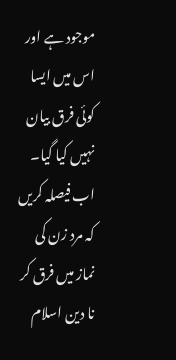موجود ہے اور اس میں ایسا کوئی فرق بیان نہیں کیا گیا۔
اب فیصلہ کریں کہ مرد زن کی نماز میں فرق کر نا دین اسلام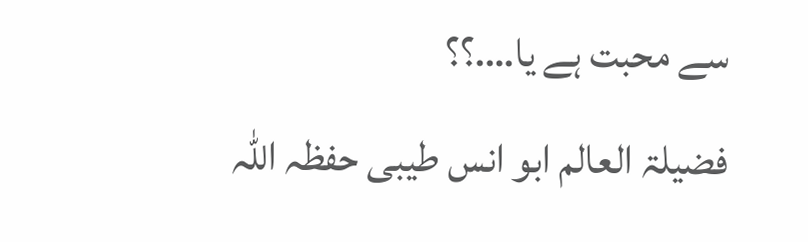سے محبت ہے یا….؟؟
فضیلۃ العالم ابو انس طیبی حفظہ اللہ